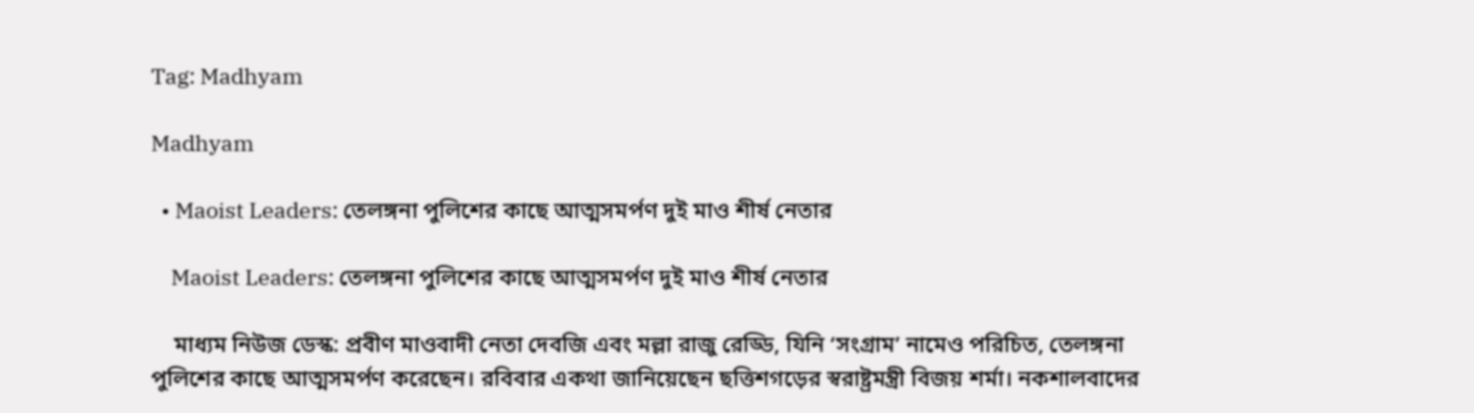Tag: Madhyam

Madhyam

  • Maoist Leaders: তেলঙ্গনা পুলিশের কাছে আত্মসমর্পণ দুই মাও শীর্ষ নেতার

    Maoist Leaders: তেলঙ্গনা পুলিশের কাছে আত্মসমর্পণ দুই মাও শীর্ষ নেতার

    মাধ্যম নিউজ ডেস্ক: প্রবীণ মাওবাদী নেতা দেবজি এবং মল্লা রাজু রেড্ডি, যিনি ‘সংগ্রাম’ নামেও পরিচিত, তেলঙ্গনা পুলিশের কাছে আত্মসমর্পণ করেছেন। রবিবার একথা জানিয়েছেন ছত্তিশগড়ের স্বরাষ্ট্রমন্ত্রী বিজয় শর্মা। নকশালবাদের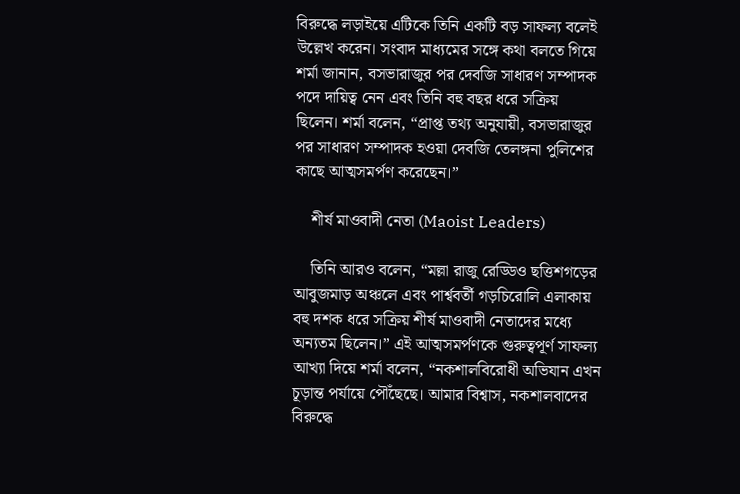বিরুদ্ধে লড়াইয়ে এটিকে তিনি একটি বড় সাফল্য বলেই উল্লেখ করেন। সংবাদ মাধ্যমের সঙ্গে কথা বলতে গিয়ে শর্মা জানান, বসভারাজুর পর দেবজি সাধারণ সম্পাদক পদে দায়িত্ব নেন এবং তিনি বহু বছর ধরে সক্রিয় ছিলেন। শর্মা বলেন, “প্রাপ্ত তথ্য অনুযায়ী, বসভারাজুর পর সাধারণ সম্পাদক হওয়া দেবজি তেলঙ্গনা পুলিশের কাছে আত্মসমর্পণ করেছেন।”

    শীর্ষ মাওবাদী নেতা (Maoist Leaders)

    তিনি আরও বলেন, “মল্লা রাজু রেড্ডিও ছত্তিশগড়ের আবুজমাড় অঞ্চলে এবং পার্শ্ববর্তী গড়চিরোলি এলাকায় বহু দশক ধরে সক্রিয় শীর্ষ মাওবাদী নেতাদের মধ্যে অন্যতম ছিলেন।” এই আত্মসমর্পণকে গুরুত্বপূর্ণ সাফল্য আখ্যা দিয়ে শর্মা বলেন, “নকশালবিরোধী অভিযান এখন চূড়ান্ত পর্যায়ে পৌঁছেছে। আমার বিশ্বাস, নকশালবাদের বিরুদ্ধে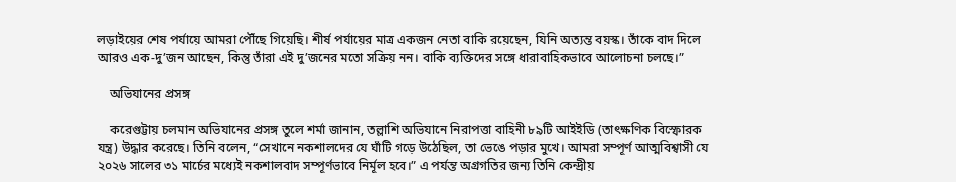লড়াইয়ের শেষ পর্যায়ে আমরা পৌঁছে গিয়েছি। শীর্ষ পর্যায়ের মাত্র একজন নেতা বাকি রয়েছেন, যিনি অত্যন্ত বয়স্ক। তাঁকে বাদ দিলে আরও এক-দু’জন আছেন, কিন্তু তাঁরা এই দু’জনের মতো সক্রিয় নন। বাকি ব্যক্তিদের সঙ্গে ধারাবাহিকভাবে আলোচনা চলছে।”

    অভিযানের প্রসঙ্গ

    করেগুট্টায় চলমান অভিযানের প্রসঙ্গ তুলে শর্মা জানান, তল্লাশি অভিযানে নিরাপত্তা বাহিনী ৮৯টি আইইডি (তাৎক্ষণিক বিস্ফোরক যন্ত্র) উদ্ধার করেছে। তিনি বলেন, “সেখানে নকশালদের যে ঘাঁটি গড়ে উঠেছিল, তা ভেঙে পড়ার মুখে। আমরা সম্পূর্ণ আত্মবিশ্বাসী যে ২০২৬ সালের ৩১ মার্চের মধ্যেই নকশালবাদ সম্পূর্ণভাবে নির্মূল হবে।” এ পর্যন্ত অগ্রগতির জন্য তিনি কেন্দ্রীয়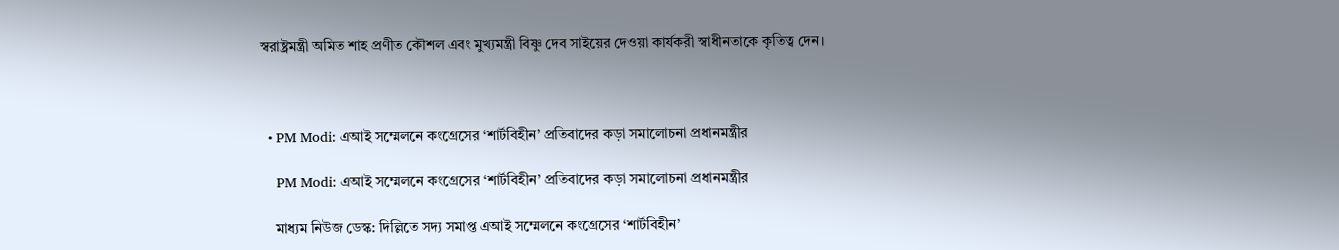স্বরাষ্ট্রমন্ত্রী অমিত শাহ প্রণীত কৌশল এবং মুখ্যমন্ত্রী বিষ্ণু দেব সাইয়ের দেওয়া কার্যকরী স্বাধীনতাকে কৃতিত্ব দেন।



  • PM Modi: এআই সম্মেলনে কংগ্রেসের ‘শার্টবিহীন’ প্রতিবাদের কড়া সমালোচনা প্রধানমন্ত্রীর

    PM Modi: এআই সম্মেলনে কংগ্রেসের ‘শার্টবিহীন’ প্রতিবাদের কড়া সমালোচনা প্রধানমন্ত্রীর

    মাধ্যম নিউজ ডেস্ক: দিল্লিতে সদ্য সমাপ্ত এআই সম্মেলনে কংগ্রেসের ‘শার্টবিহীন’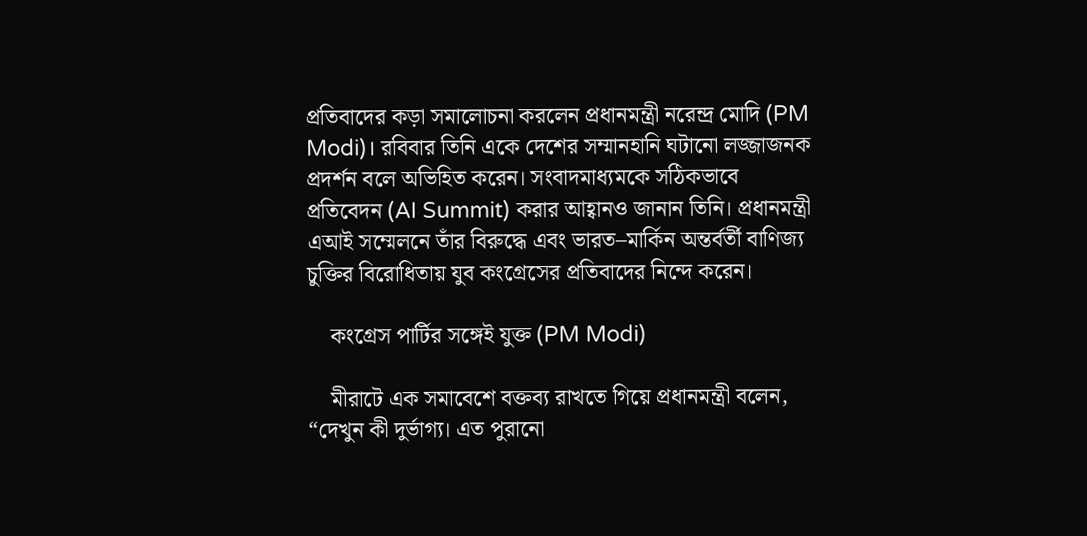প্রতিবাদের কড়া সমালোচনা করলেন প্রধানমন্ত্রী নরেন্দ্র মোদি (PM Modi)। রবিবার তিনি একে দেশের সম্মানহানি ঘটানো লজ্জাজনক প্রদর্শন বলে অভিহিত করেন। সংবাদমাধ্যমকে সঠিকভাবে প্রতিবেদন (AI Summit) করার আহ্বানও জানান তিনি। প্রধানমন্ত্রী এআই সম্মেলনে তাঁর বিরুদ্ধে এবং ভারত–মার্কিন অন্তর্বর্তী বাণিজ্য চুক্তির বিরোধিতায় যুব কংগ্রেসের প্রতিবাদের নিন্দে করেন।

    কংগ্রেস পার্টির সঙ্গেই যুক্ত (PM Modi)

    মীরাটে এক সমাবেশে বক্তব্য রাখতে গিয়ে প্রধানমন্ত্রী বলেন, “দেখুন কী দুর্ভাগ্য। এত পুরানো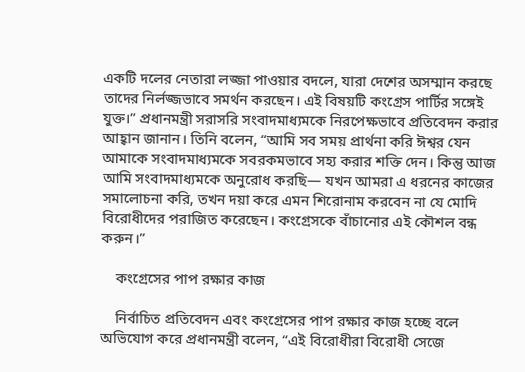একটি দলের নেতারা লজ্জা পাওয়ার বদলে, যারা দেশের অসম্মান করছে তাদের নির্লজ্জভাবে সমর্থন করছেন। এই বিষয়টি কংগ্রেস পার্টির সঙ্গেই যুক্ত।” প্রধানমন্ত্রী সরাসরি সংবাদমাধ্যমকে নিরপেক্ষভাবে প্রতিবেদন করার আহ্বান জানান। তিনি বলেন, “আমি সব সময় প্রার্থনা করি ঈশ্বর যেন আমাকে সংবাদমাধ্যমকে সবরকমভাবে সহ্য করার শক্তি দেন। কিন্তু আজ আমি সংবাদমাধ্যমকে অনুরোধ করছি— যখন আমরা এ ধরনের কাজের সমালোচনা করি, তখন দয়া করে এমন শিরোনাম করবেন না যে মোদি বিরোধীদের পরাজিত করেছেন। কংগ্রেসকে বাঁচানোর এই কৌশল বন্ধ করুন।”

    কংগ্রেসের পাপ রক্ষার কাজ

    নির্বাচিত প্রতিবেদন এবং কংগ্রেসের পাপ রক্ষার কাজ হচ্ছে বলে অভিযোগ করে প্রধানমন্ত্রী বলেন, “এই বিরোধীরা বিরোধী সেজে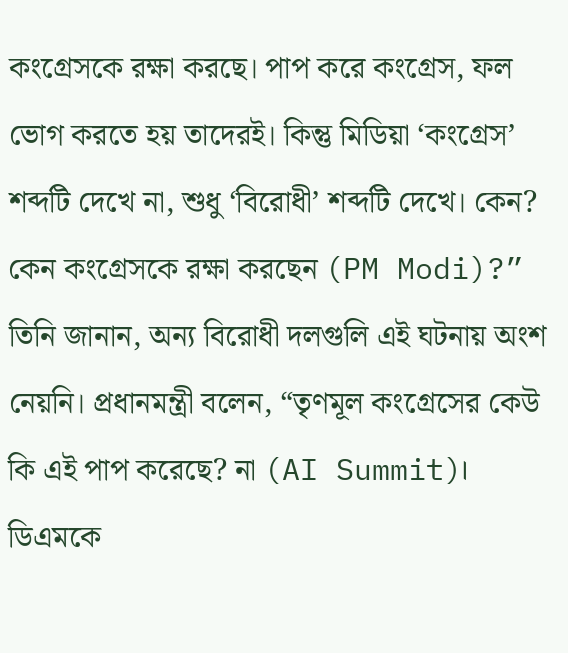কংগ্রেসকে রক্ষা করছে। পাপ করে কংগ্রেস, ফল ভোগ করতে হয় তাদেরই। কিন্তু মিডিয়া ‘কংগ্রেস’ শব্দটি দেখে না, শুধু ‘বিরোধী’ শব্দটি দেখে। কেন? কেন কংগ্রেসকে রক্ষা করছেন (PM Modi)?” তিনি জানান, অন্য বিরোধী দলগুলি এই ঘটনায় অংশ নেয়নি। প্রধানমন্ত্রী বলেন, “তৃণমূল কংগ্রেসের কেউ কি এই পাপ করেছে? না (AI Summit)। ডিএমকে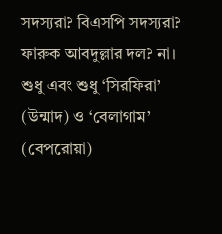সদস্যরা? বিএসপি সদস্যরা? ফারুক আবদুল্লার দল? না। শুধু এবং শুধু ‘সিরফিরা’ (উন্মাদ) ও ‘বেলাগাম’ (বেপরোয়া)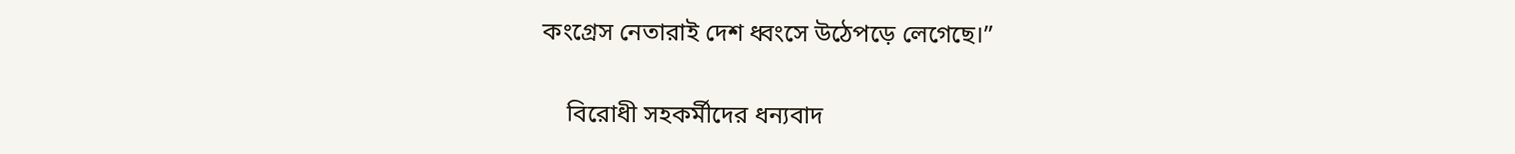কংগ্রেস নেতারাই দেশ ধ্বংসে উঠেপড়ে লেগেছে।”

    বিরোধী সহকর্মীদের ধন্যবাদ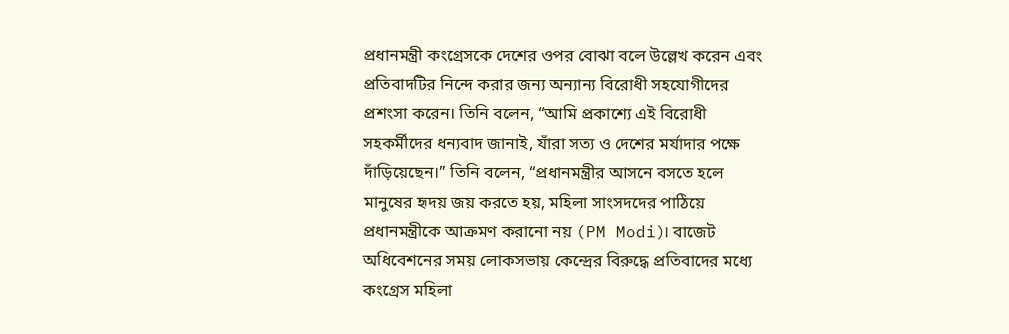প্রধানমন্ত্রী কংগ্রেসকে দেশের ওপর বোঝা বলে উল্লেখ করেন এবং প্রতিবাদটির নিন্দে করার জন্য অন্যান্য বিরোধী সহযোগীদের প্রশংসা করেন। তিনি বলেন, “আমি প্রকাশ্যে এই বিরোধী সহকর্মীদের ধন্যবাদ জানাই, যাঁরা সত্য ও দেশের মর্যাদার পক্ষে দাঁড়িয়েছেন।” তিনি বলেন, “প্রধানমন্ত্রীর আসনে বসতে হলে মানুষের হৃদয় জয় করতে হয়, মহিলা সাংসদদের পাঠিয়ে প্রধানমন্ত্রীকে আক্রমণ করানো নয় (PM Modi)। বাজেট অধিবেশনের সময় লোকসভায় কেন্দ্রের বিরুদ্ধে প্রতিবাদের মধ্যে কংগ্রেস মহিলা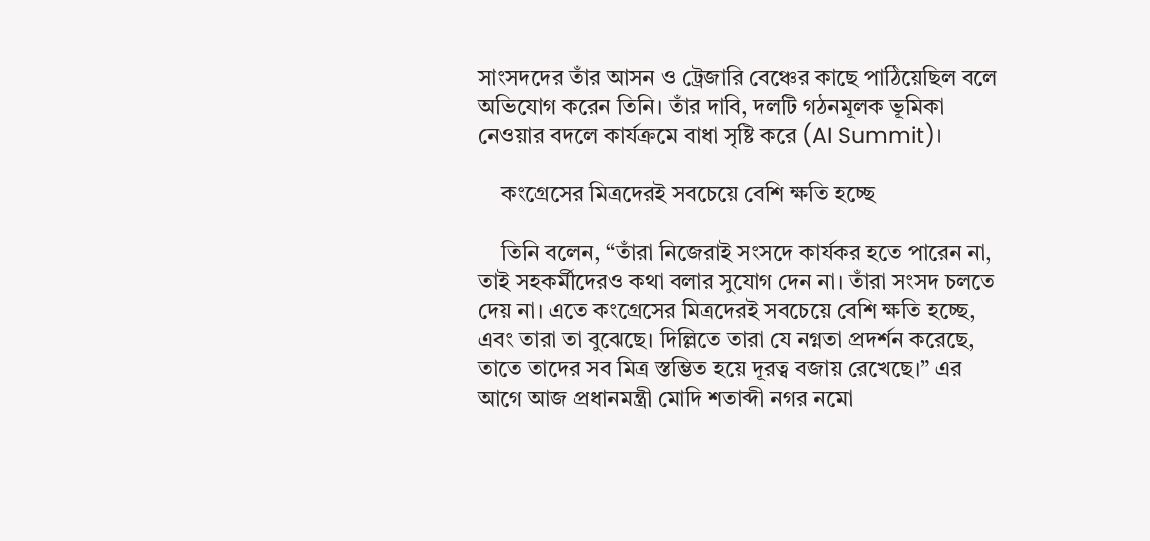সাংসদদের তাঁর আসন ও ট্রেজারি বেঞ্চের কাছে পাঠিয়েছিল বলে অভিযোগ করেন তিনি। তাঁর দাবি, দলটি গঠনমূলক ভূমিকা নেওয়ার বদলে কার্যক্রমে বাধা সৃষ্টি করে (AI Summit)।

    কংগ্রেসের মিত্রদেরই সবচেয়ে বেশি ক্ষতি হচ্ছে

    তিনি বলেন, “তাঁরা নিজেরাই সংসদে কার্যকর হতে পারেন না, তাই সহকর্মীদেরও কথা বলার সুযোগ দেন না। তাঁরা সংসদ চলতে দেয় না। এতে কংগ্রেসের মিত্রদেরই সবচেয়ে বেশি ক্ষতি হচ্ছে, এবং তারা তা বুঝেছে। দিল্লিতে তারা যে নগ্নতা প্রদর্শন করেছে, তাতে তাদের সব মিত্র স্তম্ভিত হয়ে দূরত্ব বজায় রেখেছে।” এর আগে আজ প্রধানমন্ত্রী মোদি শতাব্দী নগর নমো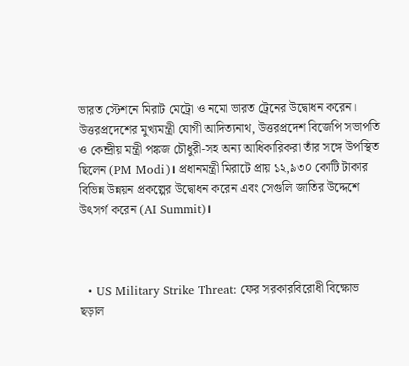ভারত স্টেশনে মিরাট মেট্রো ও নমো ভারত ট্রেনের উদ্বোধন করেন। উত্তরপ্রদেশের মুখ্যমন্ত্রী যোগী আদিত্যনাথ, উত্তরপ্রদেশ বিজেপি সভাপতি ও কেন্দ্রীয় মন্ত্রী পঙ্কজ চৌধুরী-সহ অন্য আধিকারিকরা তাঁর সঙ্গে উপস্থিত ছিলেন (PM Modi)। প্রধানমন্ত্রী মিরাটে প্রায় ১২,৯৩০ কোটি টাকার বিভিন্ন উন্নয়ন প্রকল্পের উদ্বোধন করেন এবং সেগুলি জাতির উদ্দেশে উৎসর্গ করেন (AI Summit)।



  • US Military Strike Threat: ফের সরকারবিরোধী বিক্ষোভ ছড়াল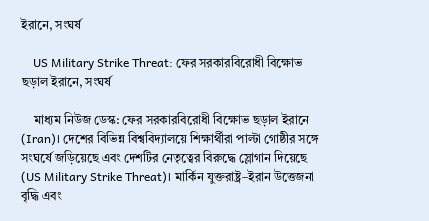ইরানে, সংঘর্ষ

    US Military Strike Threat: ফের সরকারবিরোধী বিক্ষোভ ছড়াল ইরানে, সংঘর্ষ

    মাধ্যম নিউজ ডেস্ক: ফের সরকারবিরোধী বিক্ষোভ ছড়াল ইরানে (Iran)। দেশের বিভিন্ন বিশ্ববিদ্যালয়ে শিক্ষার্থীরা পাল্টা গোষ্ঠীর সঙ্গে সংঘর্ষে জড়িয়েছে এবং দেশটির নেতৃত্বের বিরুদ্ধে স্লোগান দিয়েছে (US Military Strike Threat)। মার্কিন যুক্তরাষ্ট্র–ইরান উত্তেজনা বৃদ্ধি এবং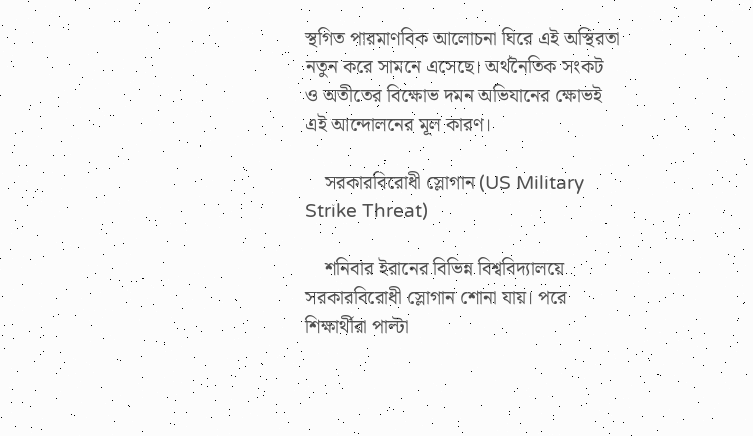স্থগিত পারমাণবিক আলোচনা ঘিরে এই অস্থিরতা নতুন করে সামনে এসেছে। অর্থনৈতিক সংকট ও অতীতের বিক্ষোভ দমন অভিযানের ক্ষোভই এই আন্দোলনের মূল কারণ।

    সরকারবিরোধী স্লোগান (US Military Strike Threat)

    শনিবার ইরানের বিভিন্ন বিশ্ববিদ্যালয়ে সরকারবিরোধী স্লোগান শোনা যায়। পরে শিক্ষার্থীরা পাল্টা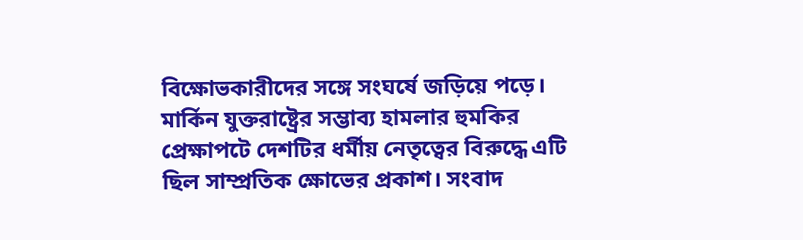বিক্ষোভকারীদের সঙ্গে সংঘর্ষে জড়িয়ে পড়ে। মার্কিন যুক্তরাষ্ট্রের সম্ভাব্য হামলার হুমকির প্রেক্ষাপটে দেশটির ধর্মীয় নেতৃত্বের বিরুদ্ধে এটি ছিল সাম্প্রতিক ক্ষোভের প্রকাশ। সংবাদ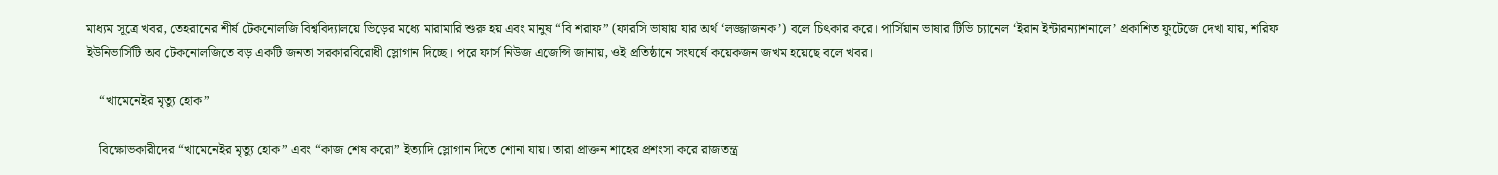মাধ্যম সূত্রে খবর, তেহরানের শীর্ষ টেকনোলজি বিশ্ববিদ্যালয়ে ভিড়ের মধ্যে মারামারি শুরু হয় এবং মানুষ “বি শরাফ” (ফারসি ভাষায় যার অর্থ ‘লজ্জাজনক’) বলে চিৎকার করে। পার্সিয়ান ভাষার টিভি চ্যানেল ‘ইরান ইন্টারন্যাশনালে’ প্রকাশিত ফুটেজে দেখা যায়, শরিফ ইউনিভার্সিটি অব টেকনোলজিতে বড় একটি জনতা সরকারবিরোধী স্লোগান দিচ্ছে। পরে ফার্স নিউজ এজেন্সি জানায়, ওই প্রতিষ্ঠানে সংঘর্ষে কয়েকজন জখম হয়েছে বলে খবর।

    “খামেনেইর মৃত্যু হোক”

    বিক্ষোভকারীদের “খামেনেইর মৃত্যু হোক” এবং “কাজ শেষ করো” ইত্যাদি স্লোগান দিতে শোনা যায়। তারা প্রাক্তন শাহের প্রশংসা করে রাজতন্ত্র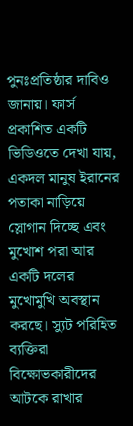পুনঃপ্রতিষ্ঠার দাবিও জানায়। ফার্স প্রকাশিত একটি ভিডিওতে দেখা যায়, একদল মানুষ ইরানের পতাকা নাড়িয়ে স্লোগান দিচ্ছে এবং মুখোশ পরা আর একটি দলের মুখোমুখি অবস্থান করছে। স্যুট পরিহিত ব্যক্তিরা বিক্ষোভকারীদের আটকে রাখার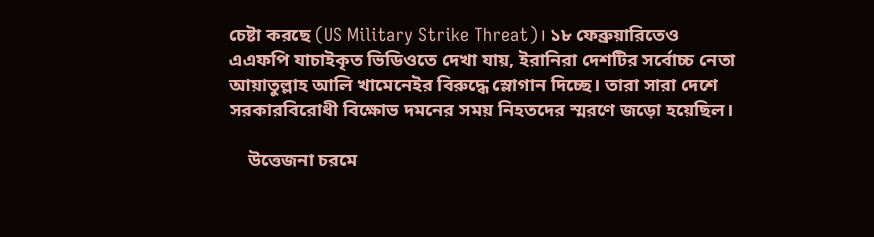চেষ্টা করছে (US Military Strike Threat)। ১৮ ফেব্রুয়ারিতেও এএফপি যাচাইকৃত ভিডিওতে দেখা যায়, ইরানিরা দেশটির সর্বোচ্চ নেতা আয়াতুল্লাহ আলি খামেনেইর বিরুদ্ধে স্লোগান দিচ্ছে। তারা সারা দেশে সরকারবিরোধী বিক্ষোভ দমনের সময় নিহতদের স্মরণে জড়ো হয়েছিল।

    উত্তেজনা চরমে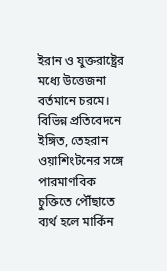ইরান ও যুক্তরাষ্ট্রের মধ্যে উত্তেজনা বর্তমানে চরমে। বিভিন্ন প্রতিবেদনে ইঙ্গিত, তেহরান ওয়াশিংটনের সঙ্গে পারমাণবিক চুক্তিতে পৌঁছাতে ব্যর্থ হলে মার্কিন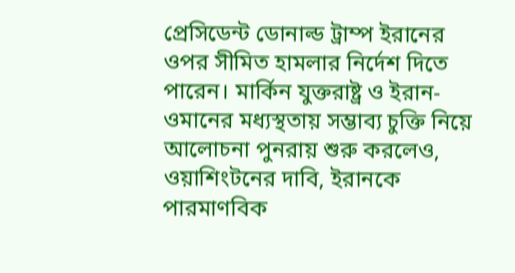প্রেসিডেন্ট ডোনাল্ড ট্রাম্প ইরানের ওপর সীমিত হামলার নির্দেশ দিতে পারেন। মার্কিন যুক্তরাষ্ট্র ও ইরান- ওমানের মধ্যস্থতায় সম্ভাব্য চুক্তি নিয়ে আলোচনা পুনরায় শুরু করলেও, ওয়াশিংটনের দাবি, ইরানকে পারমাণবিক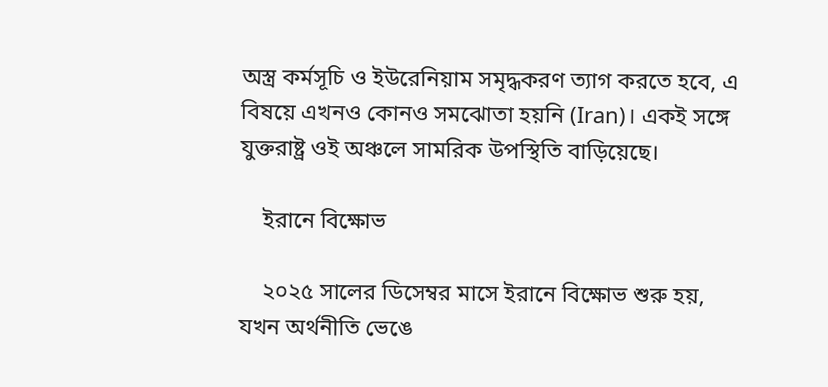অস্ত্র কর্মসূচি ও ইউরেনিয়াম সমৃদ্ধকরণ ত্যাগ করতে হবে, এ বিষয়ে এখনও কোনও সমঝোতা হয়নি (Iran)। একই সঙ্গে যুক্তরাষ্ট্র ওই অঞ্চলে সামরিক উপস্থিতি বাড়িয়েছে।

    ইরানে বিক্ষোভ

    ২০২৫ সালের ডিসেম্বর মাসে ইরানে বিক্ষোভ শুরু হয়, যখন অর্থনীতি ভেঙে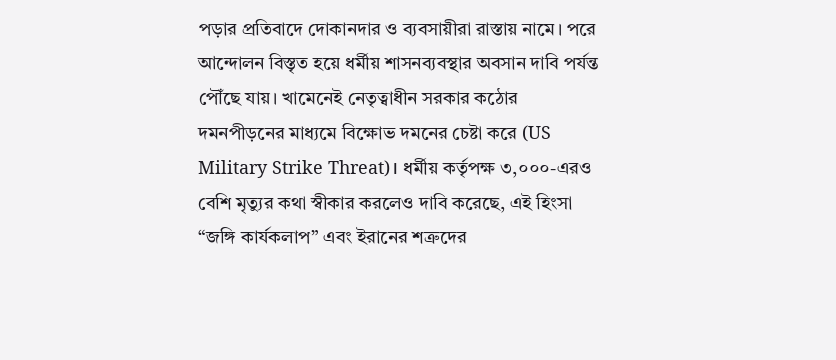পড়ার প্রতিবাদে দোকানদার ও ব্যবসায়ীরা রাস্তায় নামে। পরে আন্দোলন বিস্তৃত হয়ে ধর্মীয় শাসনব্যবস্থার অবসান দাবি পর্যন্ত পৌঁছে যায়। খামেনেই নেতৃত্বাধীন সরকার কঠোর দমনপীড়নের মাধ্যমে বিক্ষোভ দমনের চেষ্টা করে (US Military Strike Threat)। ধর্মীয় কর্তৃপক্ষ ৩,০০০-এরও বেশি মৃত্যুর কথা স্বীকার করলেও দাবি করেছে, এই হিংসা “জঙ্গি কার্যকলাপ” এবং ইরানের শত্রুদের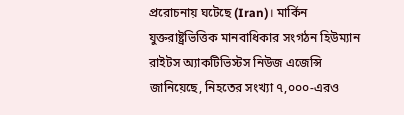প্ররোচনায় ঘটেছে (Iran)। মার্কিন যুক্তরাষ্ট্রভিত্তিক মানবাধিকার সংগঠন হিউম্যান রাইটস অ্যাকটিভিস্টস নিউজ এজেন্সি জানিয়েছে, নিহতের সংখ্যা ৭,০০০-এরও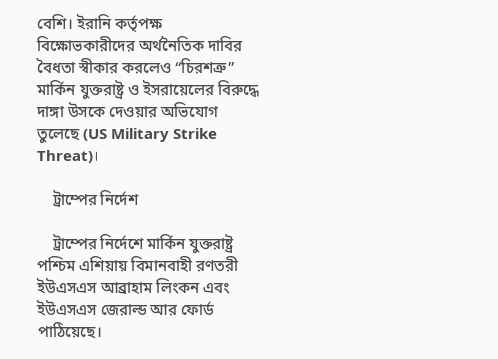বেশি। ইরানি কর্তৃপক্ষ বিক্ষোভকারীদের অর্থনৈতিক দাবির বৈধতা স্বীকার করলেও “চিরশত্রু” মার্কিন যুক্তরাষ্ট্র ও ইসরায়েলের বিরুদ্ধে দাঙ্গা উসকে দেওয়ার অভিযোগ তুলেছে (US Military Strike Threat)।

    ট্রাম্পের নির্দেশ

    ট্রাম্পের নির্দেশে মার্কিন যুক্তরাষ্ট্র পশ্চিম এশিয়ায় বিমানবাহী রণতরী ইউএসএস আব্রাহাম লিংকন এবং ইউএসএস জেরাল্ড আর ফোর্ড পাঠিয়েছে।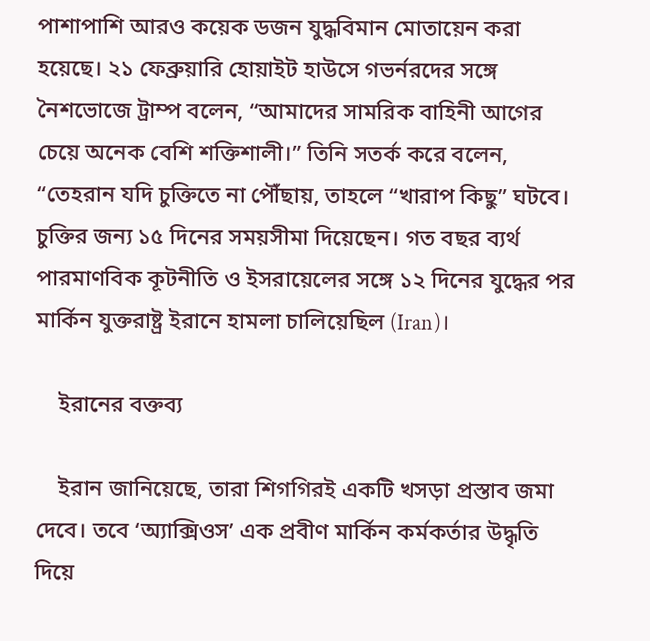পাশাপাশি আরও কয়েক ডজন যুদ্ধবিমান মোতায়েন করা হয়েছে। ২১ ফেব্রুয়ারি হোয়াইট হাউসে গভর্নরদের সঙ্গে নৈশভোজে ট্রাম্প বলেন, “আমাদের সামরিক বাহিনী আগের চেয়ে অনেক বেশি শক্তিশালী।” তিনি সতর্ক করে বলেন, “তেহরান যদি চুক্তিতে না পৌঁছায়, তাহলে “খারাপ কিছু” ঘটবে। চুক্তির জন্য ১৫ দিনের সময়সীমা দিয়েছেন। গত বছর ব্যর্থ পারমাণবিক কূটনীতি ও ইসরায়েলের সঙ্গে ১২ দিনের যুদ্ধের পর মার্কিন যুক্তরাষ্ট্র ইরানে হামলা চালিয়েছিল (Iran)।

    ইরানের বক্তব্য

    ইরান জানিয়েছে, তারা শিগগিরই একটি খসড়া প্রস্তাব জমা দেবে। তবে ‘অ্যাক্সিওস’ এক প্রবীণ মার্কিন কর্মকর্তার উদ্ধৃতি দিয়ে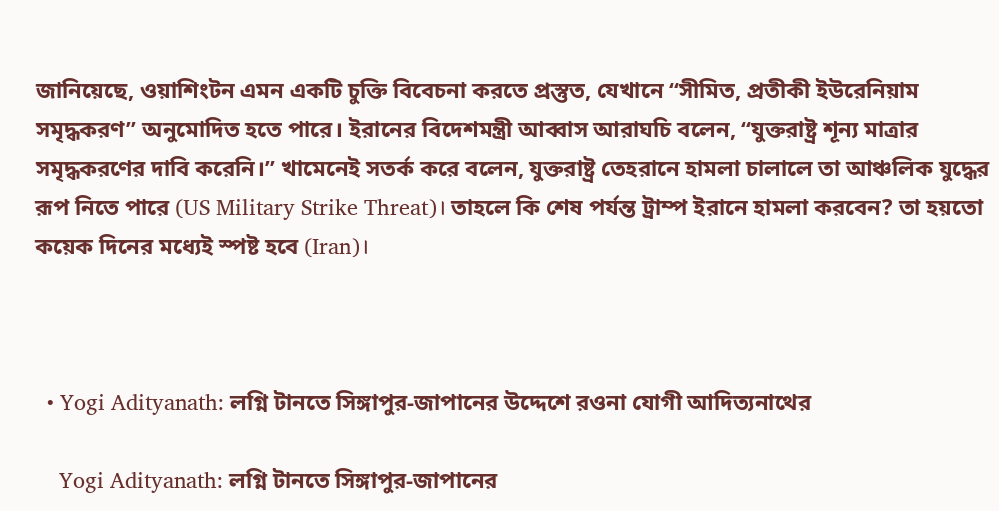জানিয়েছে, ওয়াশিংটন এমন একটি চুক্তি বিবেচনা করতে প্রস্তুত, যেখানে “সীমিত, প্রতীকী ইউরেনিয়াম সমৃদ্ধকরণ” অনুমোদিত হতে পারে। ইরানের বিদেশমন্ত্রী আব্বাস আরাঘচি বলেন, “যুক্তরাষ্ট্র শূন্য মাত্রার সমৃদ্ধকরণের দাবি করেনি।” খামেনেই সতর্ক করে বলেন, যুক্তরাষ্ট্র তেহরানে হামলা চালালে তা আঞ্চলিক যুদ্ধের রূপ নিতে পারে (US Military Strike Threat)। তাহলে কি শেষ পর্যন্ত ট্রাম্প ইরানে হামলা করবেন? তা হয়তো কয়েক দিনের মধ্যেই স্পষ্ট হবে (Iran)।



  • Yogi Adityanath: লগ্নি টানতে সিঙ্গাপুর-জাপানের উদ্দেশে রওনা যোগী আদিত্যনাথের

    Yogi Adityanath: লগ্নি টানতে সিঙ্গাপুর-জাপানের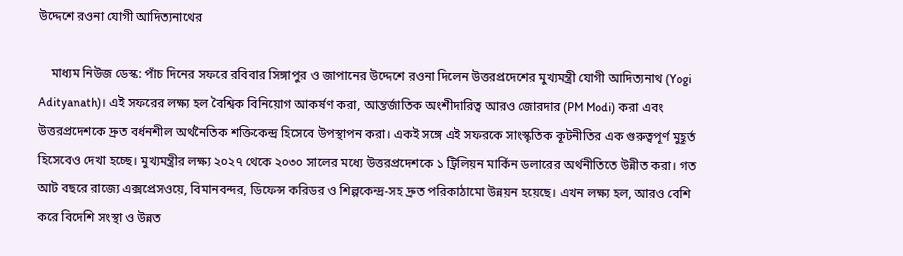উদ্দেশে রওনা যোগী আদিত্যনাথের

    মাধ্যম নিউজ ডেস্ক: পাঁচ দিনের সফরে রবিবার সিঙ্গাপুর ও জাপানের উদ্দেশে রওনা দিলেন উত্তরপ্রদেশের মুখ্যমন্ত্রী যোগী আদিত্যনাথ (Yogi Adityanath)। এই সফরের লক্ষ্য হল বৈশ্বিক বিনিয়োগ আকর্ষণ করা, আন্তর্জাতিক অংশীদারিত্ব আরও জোরদার (PM Modi) করা এবং উত্তরপ্রদেশকে দ্রুত বর্ধনশীল অর্থনৈতিক শক্তিকেন্দ্র হিসেবে উপস্থাপন করা। একই সঙ্গে এই সফরকে সাংস্কৃতিক কূটনীতির এক গুরুত্বপূর্ণ মুহূর্ত হিসেবেও দেখা হচ্ছে। মুখ্যমন্ত্রীর লক্ষ্য ২০২৭ থেকে ২০৩০ সালের মধ্যে উত্তরপ্রদেশকে ১ ট্রিলিয়ন মার্কিন ডলারের অর্থনীতিতে উন্নীত করা। গত আট বছরে রাজ্যে এক্সপ্রেসওয়ে, বিমানবন্দর, ডিফেন্স করিডর ও শিল্পকেন্দ্র-সহ দ্রুত পরিকাঠামো উন্নয়ন হয়েছে। এখন লক্ষ্য হল, আরও বেশি করে বিদেশি সংস্থা ও উন্নত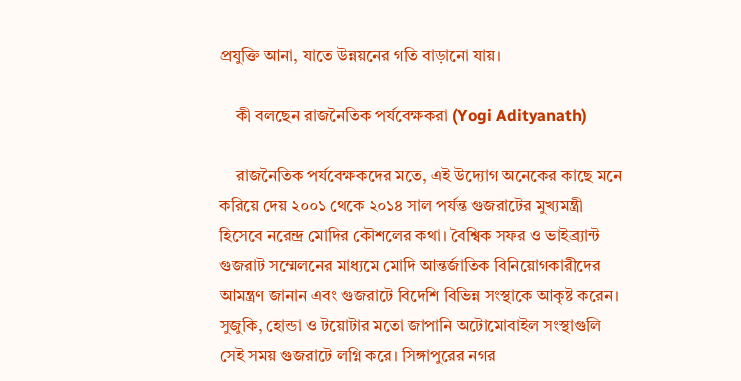প্রযুক্তি আনা, যাতে উন্নয়নের গতি বাড়ানো যায়।

    কী বলছেন রাজনৈতিক পর্যবেক্ষকরা (Yogi Adityanath)

    রাজনৈতিক পর্যবেক্ষকদের মতে, এই উদ্যোগ অনেকের কাছে মনে করিয়ে দেয় ২০০১ থেকে ২০১৪ সাল পর্যন্ত গুজরাটের মুখ্যমন্ত্রী হিসেবে নরেন্দ্র মোদির কৌশলের কথা। বৈশ্বিক সফর ও ভাইব্র্যান্ট গুজরাট সম্মেলনের মাধ্যমে মোদি আন্তর্জাতিক বিনিয়োগকারীদের আমন্ত্রণ জানান এবং গুজরাটে বিদেশি বিভিন্ন সংস্থাকে আকৃষ্ট করেন। সুজুকি, হোন্ডা ও টয়োটার মতো জাপানি অটোমোবাইল সংস্থাগুলি সেই সময় গুজরাটে লগ্নি করে। সিঙ্গাপুরের নগর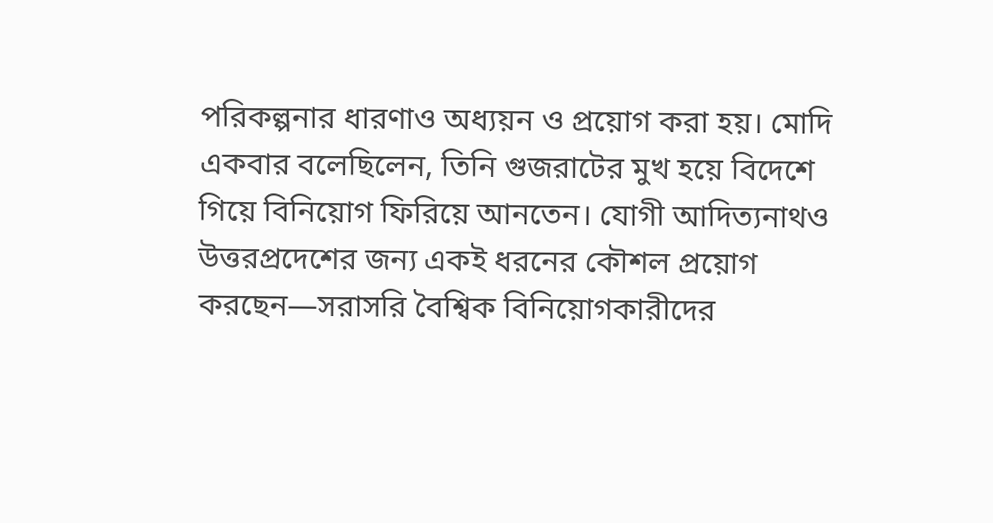পরিকল্পনার ধারণাও অধ্যয়ন ও প্রয়োগ করা হয়। মোদি একবার বলেছিলেন, তিনি গুজরাটের মুখ হয়ে বিদেশে গিয়ে বিনিয়োগ ফিরিয়ে আনতেন। যোগী আদিত্যনাথও উত্তরপ্রদেশের জন্য একই ধরনের কৌশল প্রয়োগ করছেন—সরাসরি বৈশ্বিক বিনিয়োগকারীদের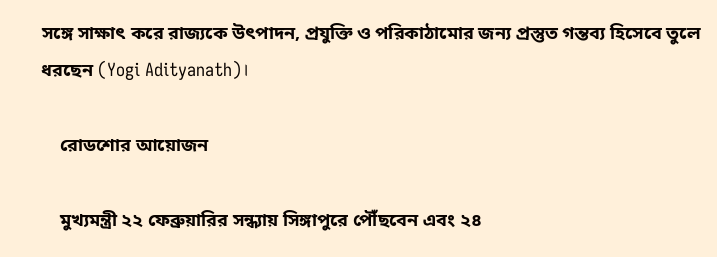সঙ্গে সাক্ষাৎ করে রাজ্যকে উৎপাদন, প্রযুক্তি ও পরিকাঠামোর জন্য প্রস্তুত গন্তব্য হিসেবে তুলে ধরছেন (Yogi Adityanath)।

    রোডশোর আয়োজন

    মুখ্যমন্ত্রী ২২ ফেব্রুয়ারির সন্ধ্যায় সিঙ্গাপুরে পৌঁছবেন এবং ২৪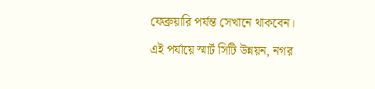ফেব্রুয়ারি পর্যন্ত সেখানে থাকবেন। এই পর্যায়ে স্মার্ট সিটি উন্নয়ন, নগর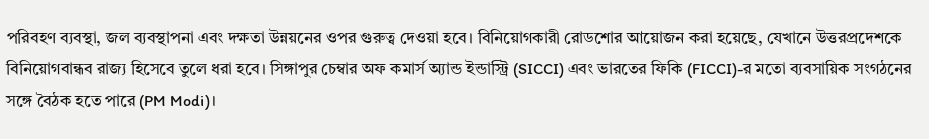পরিবহণ ব্যবস্থা, জল ব্যবস্থাপনা এবং দক্ষতা উন্নয়নের ওপর গুরুত্ব দেওয়া হবে। বিনিয়োগকারী রোডশোর আয়োজন করা হয়েছে, যেখানে উত্তরপ্রদেশকে বিনিয়োগবান্ধব রাজ্য হিসেবে তুলে ধরা হবে। সিঙ্গাপুর চেম্বার অফ কমার্স অ্যান্ড ইন্ডাস্ট্রি (SICCI) এবং ভারতের ফিকি (FICCI)-র মতো ব্যবসায়িক সংগঠনের সঙ্গে বৈঠক হতে পারে (PM Modi)।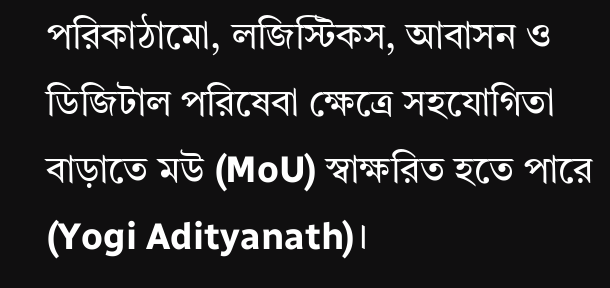পরিকাঠামো, লজিস্টিকস, আবাসন ও ডিজিটাল পরিষেবা ক্ষেত্রে সহযোগিতা বাড়াতে মউ (MoU) স্বাক্ষরিত হতে পারে (Yogi Adityanath)।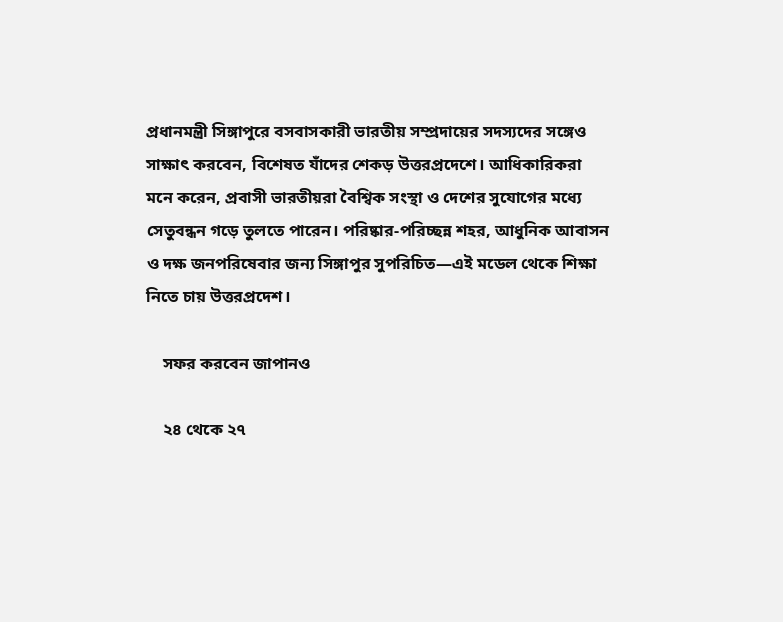প্রধানমন্ত্রী সিঙ্গাপুরে বসবাসকারী ভারতীয় সম্প্রদায়ের সদস্যদের সঙ্গেও সাক্ষাৎ করবেন, বিশেষত যাঁদের শেকড় উত্তরপ্রদেশে। আধিকারিকরা মনে করেন, প্রবাসী ভারতীয়রা বৈশ্বিক সংস্থা ও দেশের সুযোগের মধ্যে সেতুবন্ধন গড়ে তুলতে পারেন। পরিষ্কার-পরিচ্ছন্ন শহর, আধুনিক আবাসন ও দক্ষ জনপরিষেবার জন্য সিঙ্গাপুর সুপরিচিত—এই মডেল থেকে শিক্ষা নিতে চায় উত্তরপ্রদেশ।

    সফর করবেন জাপানও

    ২৪ থেকে ২৭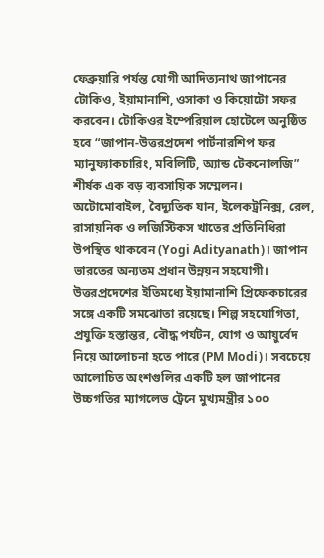ফেব্রুয়ারি পর্যন্ত যোগী আদিত্যনাথ জাপানের টোকিও, ইয়ামানাশি, ওসাকা ও কিয়োটো সফর করবেন। টোকিওর ইম্পেরিয়াল হোটেলে অনুষ্ঠিত হবে “জাপান-উত্তরপ্রদেশ পার্টনারশিপ ফর ম্যানুফ্যাকচারিং, মবিলিটি, অ্যান্ড টেকনোলজি” শীর্ষক এক বড় ব্যবসায়িক সম্মেলন। অটোমোবাইল, বৈদ্যুতিক যান, ইলেকট্রনিক্স, রেল, রাসায়নিক ও লজিস্টিকস খাতের প্রতিনিধিরা উপস্থিত থাকবেন (Yogi Adityanath)। জাপান ভারতের অন্যতম প্রধান উন্নয়ন সহযোগী। উত্তরপ্রদেশের ইতিমধ্যে ইয়ামানাশি প্রিফেকচারের সঙ্গে একটি সমঝোতা রয়েছে। শিল্প সহযোগিতা, প্রযুক্তি হস্তান্তর, বৌদ্ধ পর্যটন, যোগ ও আয়ুর্বেদ নিয়ে আলোচনা হতে পারে (PM Modi)। সবচেয়ে আলোচিত অংশগুলির একটি হল জাপানের উচ্চগতির ম্যাগলেভ ট্রেনে মুখ্যমন্ত্রীর ১০০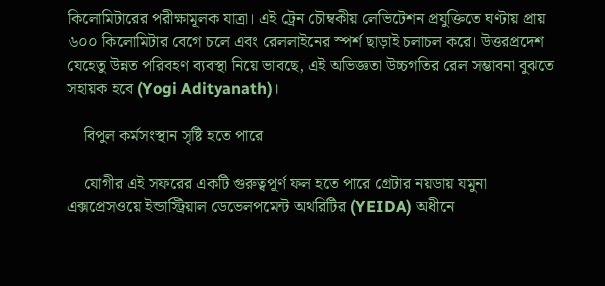কিলোমিটারের পরীক্ষামূলক যাত্রা। এই ট্রেন চৌম্বকীয় লেভিটেশন প্রযুক্তিতে ঘণ্টায় প্রায় ৬০০ কিলোমিটার বেগে চলে এবং রেললাইনের স্পর্শ ছাড়াই চলাচল করে। উত্তরপ্রদেশ যেহেতু উন্নত পরিবহণ ব্যবস্থা নিয়ে ভাবছে, এই অভিজ্ঞতা উচ্চগতির রেল সম্ভাবনা বুঝতে সহায়ক হবে (Yogi Adityanath)।

    বিপুল কর্মসংস্থান সৃষ্টি হতে পারে

    যোগীর এই সফরের একটি গুরুত্বপূর্ণ ফল হতে পারে গ্রেটার নয়ডায় যমুনা এক্সপ্রেসওয়ে ইন্ডাস্ট্রিয়াল ডেভেলপমেন্ট অথরিটির (YEIDA) অধীনে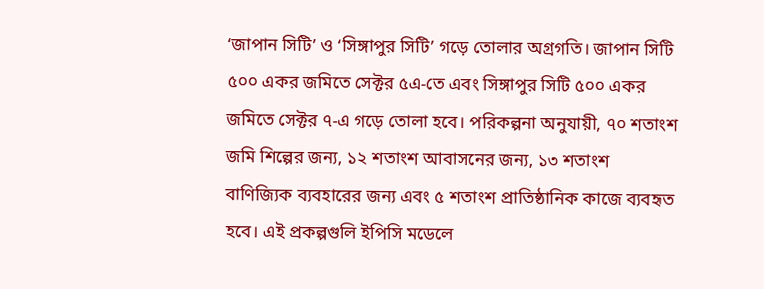‘জাপান সিটি’ ও ‘সিঙ্গাপুর সিটি’ গড়ে তোলার অগ্রগতি। জাপান সিটি ৫০০ একর জমিতে সেক্টর ৫এ-তে এবং সিঙ্গাপুর সিটি ৫০০ একর জমিতে সেক্টর ৭-এ গড়ে তোলা হবে। পরিকল্পনা অনুযায়ী, ৭০ শতাংশ জমি শিল্পের জন্য, ১২ শতাংশ আবাসনের জন্য, ১৩ শতাংশ বাণিজ্যিক ব্যবহারের জন্য এবং ৫ শতাংশ প্রাতিষ্ঠানিক কাজে ব্যবহৃত হবে। এই প্রকল্পগুলি ইপিসি মডেলে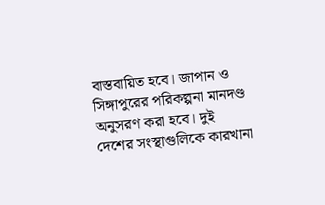বাস্তবায়িত হবে। জাপান ও সিঙ্গাপুরের পরিকল্পনা মানদণ্ড অনুসরণ করা হবে। দুই দেশের সংস্থাগুলিকে কারখানা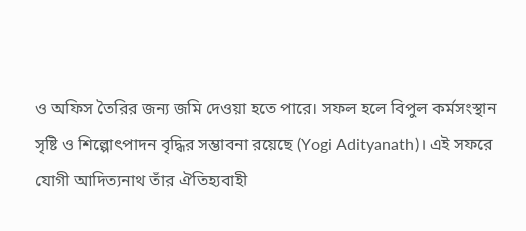ও অফিস তৈরির জন্য জমি দেওয়া হতে পারে। সফল হলে বিপুল কর্মসংস্থান সৃষ্টি ও শিল্পোৎপাদন বৃদ্ধির সম্ভাবনা রয়েছে (Yogi Adityanath)। এই সফরে যোগী আদিত্যনাথ তাঁর ঐতিহ্যবাহী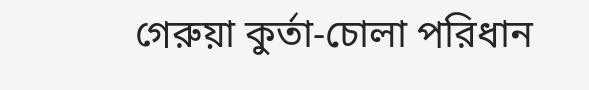গেরুয়া কুর্তা-চোলা পরিধান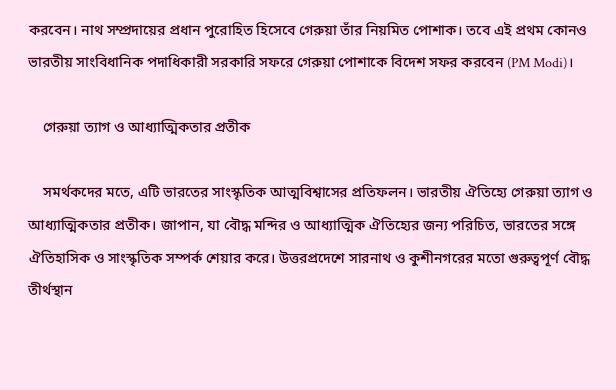করবেন। নাথ সম্প্রদায়ের প্রধান পুরোহিত হিসেবে গেরুয়া তাঁর নিয়মিত পোশাক। তবে এই প্রথম কোনও ভারতীয় সাংবিধানিক পদাধিকারী সরকারি সফরে গেরুয়া পোশাকে বিদেশ সফর করবেন (PM Modi)।

    গেরুয়া ত্যাগ ও আধ্যাত্মিকতার প্রতীক

    সমর্থকদের মতে, এটি ভারতের সাংস্কৃতিক আত্মবিশ্বাসের প্রতিফলন। ভারতীয় ঐতিহ্যে গেরুয়া ত্যাগ ও আধ্যাত্মিকতার প্রতীক। জাপান, যা বৌদ্ধ মন্দির ও আধ্যাত্মিক ঐতিহ্যের জন্য পরিচিত, ভারতের সঙ্গে ঐতিহাসিক ও সাংস্কৃতিক সম্পর্ক শেয়ার করে। উত্তরপ্রদেশে সারনাথ ও কুশীনগরের মতো গুরুত্বপূর্ণ বৌদ্ধ তীর্থস্থান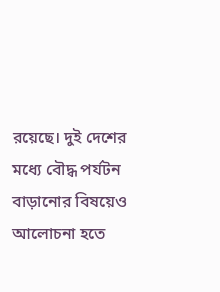রয়েছে। দুই দেশের মধ্যে বৌদ্ধ পর্যটন বাড়ানোর বিষয়েও আলোচনা হতে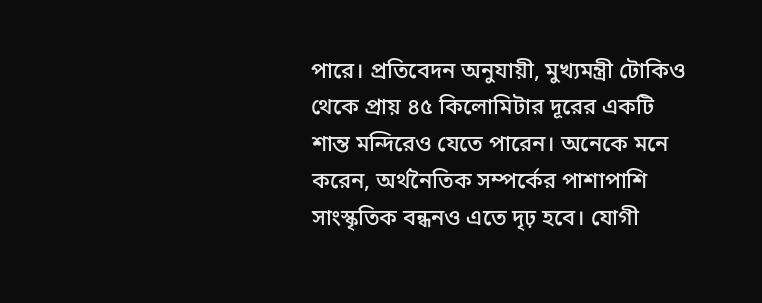পারে। প্রতিবেদন অনুযায়ী, মুখ্যমন্ত্রী টোকিও থেকে প্রায় ৪৫ কিলোমিটার দূরের একটি শান্ত মন্দিরেও যেতে পারেন। অনেকে মনে করেন, অর্থনৈতিক সম্পর্কের পাশাপাশি সাংস্কৃতিক বন্ধনও এতে দৃঢ় হবে। যোগী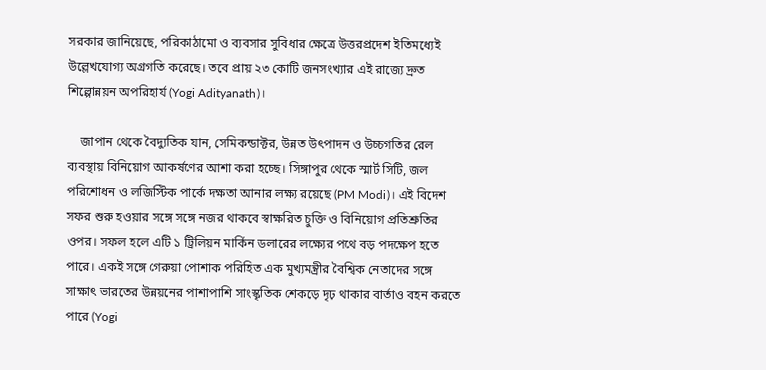সরকার জানিয়েছে, পরিকাঠামো ও ব্যবসার সুবিধার ক্ষেত্রে উত্তরপ্রদেশ ইতিমধ্যেই উল্লেখযোগ্য অগ্রগতি করেছে। তবে প্রায় ২৩ কোটি জনসংখ্যার এই রাজ্যে দ্রুত শিল্পোন্নয়ন অপরিহার্য (Yogi Adityanath)।

    জাপান থেকে বৈদ্যুতিক যান, সেমিকন্ডাক্টর, উন্নত উৎপাদন ও উচ্চগতির রেল ব্যবস্থায় বিনিয়োগ আকর্ষণের আশা করা হচ্ছে। সিঙ্গাপুর থেকে স্মার্ট সিটি, জল পরিশোধন ও লজিস্টিক পার্কে দক্ষতা আনার লক্ষ্য রয়েছে (PM Modi)। এই বিদেশ সফর শুরু হওয়ার সঙ্গে সঙ্গে নজর থাকবে স্বাক্ষরিত চুক্তি ও বিনিয়োগ প্রতিশ্রুতির ওপর। সফল হলে এটি ১ ট্রিলিয়ন মার্কিন ডলারের লক্ষ্যের পথে বড় পদক্ষেপ হতে পারে। একই সঙ্গে গেরুয়া পোশাক পরিহিত এক মুখ্যমন্ত্রীর বৈশ্বিক নেতাদের সঙ্গে সাক্ষাৎ ভারতের উন্নয়নের পাশাপাশি সাংস্কৃতিক শেকড়ে দৃঢ় থাকার বার্তাও বহন করতে পারে (Yogi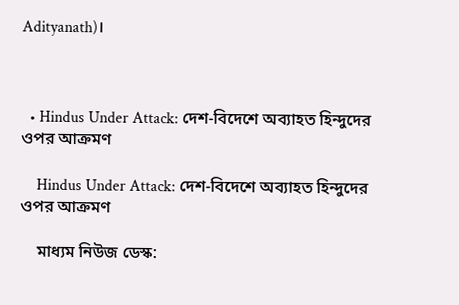Adityanath)।



  • Hindus Under Attack: দেশ-বিদেশে অব্যাহত হিন্দুদের ওপর আক্রমণ

    Hindus Under Attack: দেশ-বিদেশে অব্যাহত হিন্দুদের ওপর আক্রমণ

    মাধ্যম নিউজ ডেস্ক: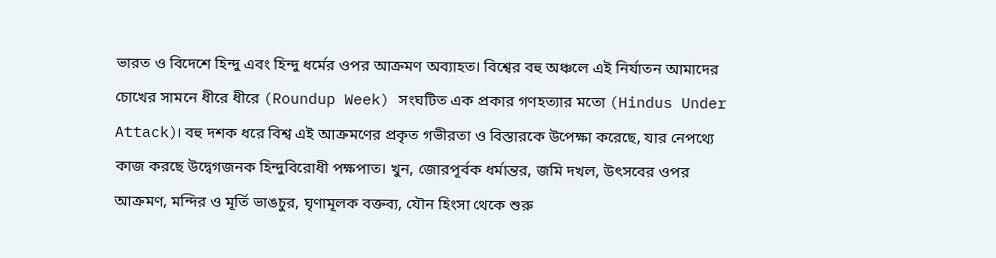ভারত ও বিদেশে হিন্দু এবং হিন্দু ধর্মের ওপর আক্রমণ অব্যাহত। বিশ্বের বহু অঞ্চলে এই নির্যাতন আমাদের চোখের সামনে ধীরে ধীরে (Roundup Week) সংঘটিত এক প্রকার গণহত্যার মতো (Hindus Under Attack)। বহু দশক ধরে বিশ্ব এই আক্রমণের প্রকৃত গভীরতা ও বিস্তারকে উপেক্ষা করেছে, যার নেপথ্যে কাজ করছে উদ্বেগজনক হিন্দুবিরোধী পক্ষপাত। খুন, জোরপূর্বক ধর্মান্তর, জমি দখল, উৎসবের ওপর আক্রমণ, মন্দির ও মূর্তি ভাঙচুর, ঘৃণামূলক বক্তব্য, যৌন হিংসা থেকে শুরু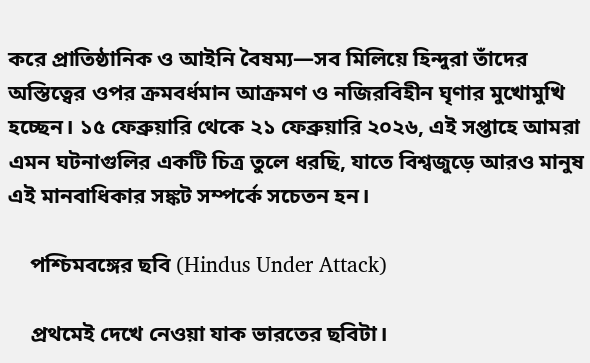করে প্রাতিষ্ঠানিক ও আইনি বৈষম্য—সব মিলিয়ে হিন্দুরা তাঁদের অস্তিত্বের ওপর ক্রমবর্ধমান আক্রমণ ও নজিরবিহীন ঘৃণার মুখোমুখি হচ্ছেন। ১৫ ফেব্রুয়ারি থেকে ২১ ফেব্রুয়ারি ২০২৬, এই সপ্তাহে আমরা এমন ঘটনাগুলির একটি চিত্র তুলে ধরছি, যাতে বিশ্বজুড়ে আরও মানুষ এই মানবাধিকার সঙ্কট সম্পর্কে সচেতন হন।

    পশ্চিমবঙ্গের ছবি (Hindus Under Attack)

    প্রথমেই দেখে নেওয়া যাক ভারতের ছবিটা।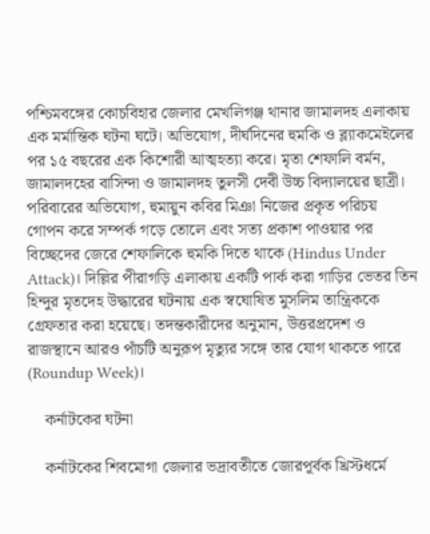পশ্চিমবঙ্গের কোচবিহার জেলার মেখলিগঞ্জ থানার জামালদহ এলাকায় এক মর্মান্তিক ঘটনা ঘটে। অভিযোগ, দীর্ঘদিনের হুমকি ও ব্ল্যাকমেইলের পর ১৫ বছরের এক কিশোরী আত্মহত্যা করে। মৃতা শেফালি বর্মন, জামালদহের বাসিন্দা ও জামালদহ তুলসী দেবী উচ্চ বিদ্যালয়ের ছাত্রী। পরিবারের অভিযোগ, হুমায়ুন কবির মিঞা নিজের প্রকৃত পরিচয় গোপন করে সম্পর্ক গড়ে তোলে এবং সত্য প্রকাশ পাওয়ার পর বিচ্ছেদের জেরে শেফালিকে হুমকি দিতে থাকে (Hindus Under Attack)। দিল্লির পীরাগড়ি এলাকায় একটি পার্ক করা গাড়ির ভেতর তিন হিন্দুর মৃতদেহ উদ্ধারের ঘটনায় এক স্বঘোষিত মুসলিম তান্ত্রিককে গ্রেফতার করা হয়েছে। তদন্তকারীদের অনুমান, উত্তরপ্রদেশ ও রাজস্থানে আরও পাঁচটি অনুরূপ মৃত্যুর সঙ্গে তার যোগ থাকতে পারে (Roundup Week)।

    কর্নাটকের ঘটনা

    কর্নাটকের শিবমোগা জেলার ভদ্রাবতীতে জোরপূর্বক খ্রিস্টধর্মে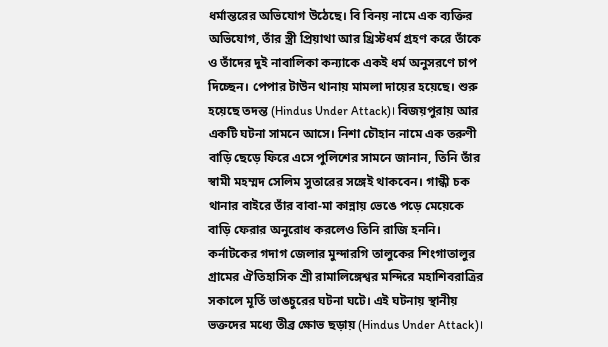ধর্মান্তরের অভিযোগ উঠেছে। বি বিনয় নামে এক ব্যক্তির অভিযোগ, তাঁর স্ত্রী প্রিয়াথা আর খ্রিস্টধর্ম গ্রহণ করে তাঁকে ও তাঁদের দুই নাবালিকা কন্যাকে একই ধর্ম অনুসরণে চাপ দিচ্ছেন। পেপার টাউন থানায় মামলা দায়ের হয়েছে। শুরু হয়েছে তদন্ত (Hindus Under Attack)। বিজয়পুরায় আর একটি ঘটনা সামনে আসে। নিশা চৌহান নামে এক তরুণী বাড়ি ছেড়ে ফিরে এসে পুলিশের সামনে জানান, তিনি তাঁর স্বামী মহম্মদ সেলিম সুতারের সঙ্গেই থাকবেন। গান্ধী চক থানার বাইরে তাঁর বাবা-মা কান্নায় ভেঙে পড়ে মেয়েকে বাড়ি ফেরার অনুরোধ করলেও তিনি রাজি হননি। কর্নাটকের গদাগ জেলার মুন্দারগি তালুকের শিংগাতালুর গ্রামের ঐতিহাসিক শ্রী রামালিঙ্গেশ্বর মন্দিরে মহাশিবরাত্রির সকালে মূর্তি ভাঙচুরের ঘটনা ঘটে। এই ঘটনায় স্থানীয় ভক্তদের মধ্যে তীব্র ক্ষোভ ছড়ায় (Hindus Under Attack)।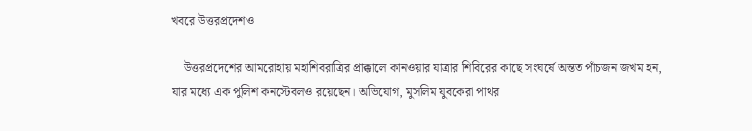খবরে উত্তরপ্রদেশও

    উত্তরপ্রদেশের আমরোহায় মহাশিবরাত্রির প্রাক্কালে কানওয়ার যাত্রার শিবিরের কাছে সংঘর্ষে অন্তত পাঁচজন জখম হন, যার মধ্যে এক পুলিশ কনস্টেবলও রয়েছেন। অভিযোগ, মুসলিম যুবকেরা পাথর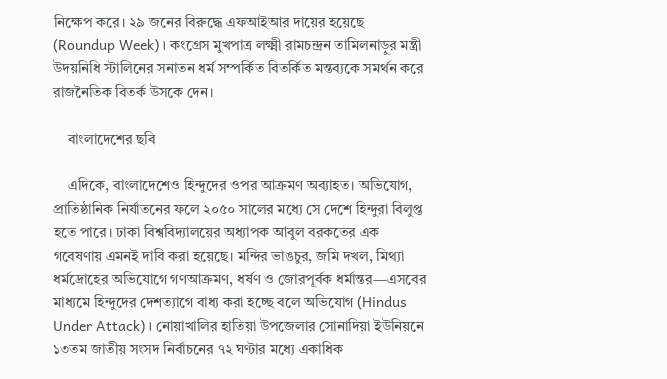নিক্ষেপ করে। ২৯ জনের বিরুদ্ধে এফআইআর দায়ের হয়েছে (Roundup Week)। কংগ্রেস মুখপাত্র লক্ষ্মী রামচন্দ্রন তামিলনাড়ুর মন্ত্রী উদয়নিধি স্টালিনের সনাতন ধর্ম সম্পর্কিত বিতর্কিত মন্তব্যকে সমর্থন করে রাজনৈতিক বিতর্ক উসকে দেন।

    বাংলাদেশের ছবি

    এদিকে, বাংলাদেশেও হিন্দুদের ওপর আক্রমণ অব্যাহত। অভিযোগ, প্রাতিষ্ঠানিক নির্যাতনের ফলে ২০৫০ সালের মধ্যে সে দেশে হিন্দুরা বিলুপ্ত হতে পারে। ঢাকা বিশ্ববিদ্যালয়ের অধ্যাপক আবুল বরকতের এক গবেষণায় এমনই দাবি করা হয়েছে। মন্দির ভাঙচুর, জমি দখল, মিথ্যা ধর্মদ্রোহের অভিযোগে গণআক্রমণ, ধর্ষণ ও জোরপূর্বক ধর্মান্তর—এসবের মাধ্যমে হিন্দুদের দেশত্যাগে বাধ্য করা হচ্ছে বলে অভিযোগ (Hindus Under Attack)। নোয়াখালির হাতিয়া উপজেলার সোনাদিয়া ইউনিয়নে ১৩তম জাতীয় সংসদ নির্বাচনের ৭২ ঘণ্টার মধ্যে একাধিক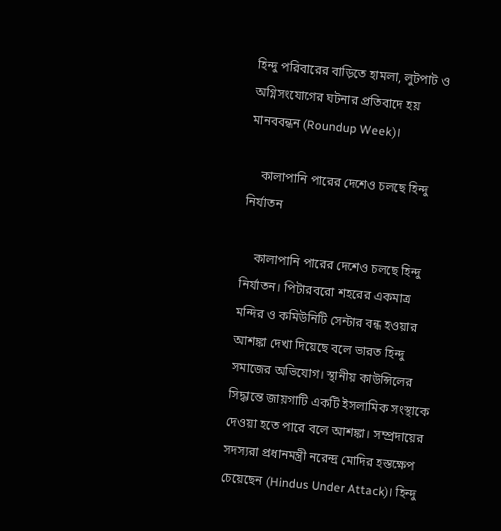হিন্দু পরিবারের বাড়িতে হামলা, লুটপাট ও অগ্নিসংযোগের ঘটনার প্রতিবাদে হয় মানববন্ধন (Roundup Week)।

    কালাপানি পারের দেশেও চলছে হিন্দু নির্যাতন

    কালাপানি পারের দেশেও চলছে হিন্দু নির্যাতন। পিটারবরো শহরের একমাত্র মন্দির ও কমিউনিটি সেন্টার বন্ধ হওয়ার আশঙ্কা দেখা দিয়েছে বলে ভারত হিন্দু সমাজের অভিযোগ। স্থানীয় কাউন্সিলের সিদ্ধান্তে জায়গাটি একটি ইসলামিক সংস্থাকে দেওয়া হতে পারে বলে আশঙ্কা। সম্প্রদায়ের সদস্যরা প্রধানমন্ত্রী নরেন্দ্র মোদির হস্তক্ষেপ চেয়েছেন (Hindus Under Attack)। হিন্দু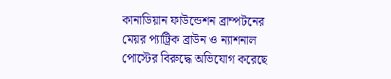কানাডিয়ান ফাউন্ডেশন ব্রাম্পটনের মেয়র প্যাট্রিক ব্রাউন ও ন্যাশনাল পোস্টের বিরুদ্ধে অভিযোগ করেছে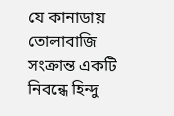যে কানাডায় তোলাবাজি সংক্রান্ত একটি নিবন্ধে হিন্দু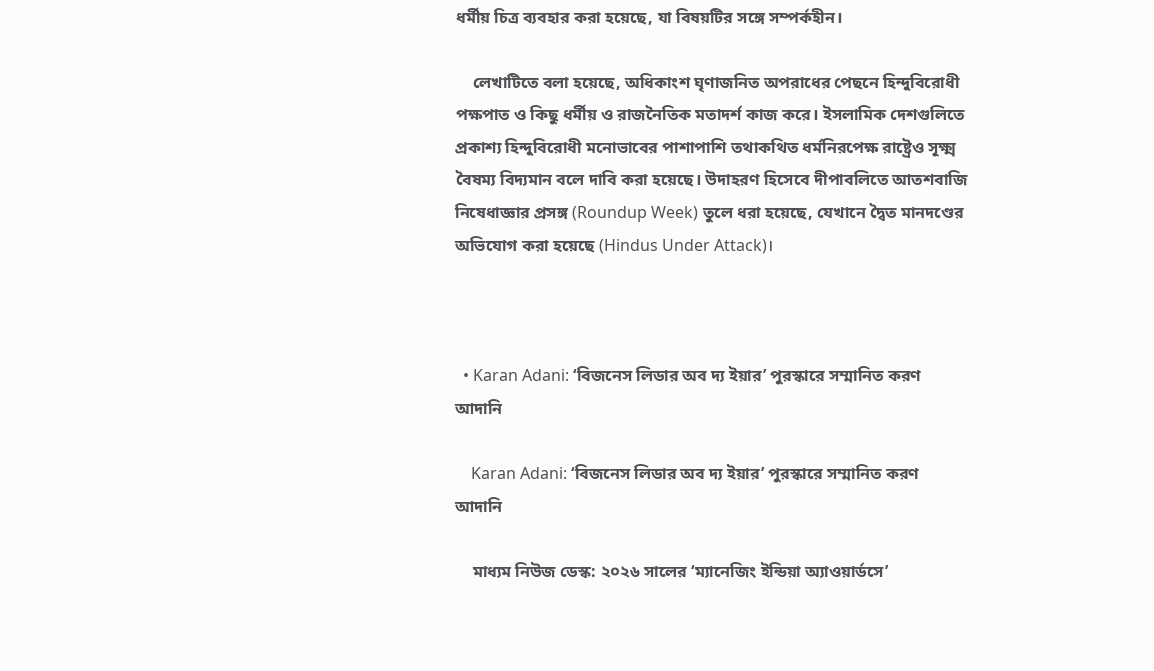ধর্মীয় চিত্র ব্যবহার করা হয়েছে, যা বিষয়টির সঙ্গে সম্পর্কহীন।

    লেখাটিতে বলা হয়েছে, অধিকাংশ ঘৃণাজনিত অপরাধের পেছনে হিন্দুবিরোধী পক্ষপাত ও কিছু ধর্মীয় ও রাজনৈতিক মতাদর্শ কাজ করে। ইসলামিক দেশগুলিতে প্রকাশ্য হিন্দুবিরোধী মনোভাবের পাশাপাশি তথাকথিত ধর্মনিরপেক্ষ রাষ্ট্রেও সূক্ষ্ম বৈষম্য বিদ্যমান বলে দাবি করা হয়েছে। উদাহরণ হিসেবে দীপাবলিতে আতশবাজি নিষেধাজ্ঞার প্রসঙ্গ (Roundup Week) তুলে ধরা হয়েছে, যেখানে দ্বৈত মানদণ্ডের অভিযোগ করা হয়েছে (Hindus Under Attack)।



  • Karan Adani: ‘বিজনেস লিডার অব দ্য ইয়ার’ পুরস্কারে সম্মানিত করণ আদানি

    Karan Adani: ‘বিজনেস লিডার অব দ্য ইয়ার’ পুরস্কারে সম্মানিত করণ আদানি

    মাধ্যম নিউজ ডেস্ক: ২০২৬ সালের ‘ম্যানেজিং ইন্ডিয়া অ্যাওয়ার্ডসে’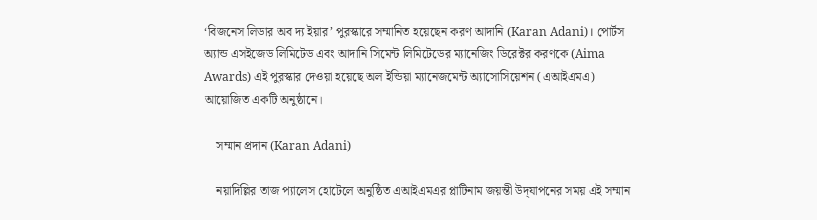‘বিজনেস লিডার অব দ্য ইয়ার’ পুরস্কারে সম্মানিত হয়েছেন করণ আদানি (Karan Adani)। পোর্টস অ্যান্ড এসইজেড লিমিটেড এবং আদানি সিমেন্ট লিমিটেডের ম্যানেজিং ডিরেক্টর করণকে (Aima Awards) এই পুরস্কার দেওয়া হয়েছে অল ইন্ডিয়া ম্যানেজমেন্ট অ্যাসোসিয়েশন (এআইএমএ) আয়োজিত একটি অনুষ্ঠানে।

    সম্মান প্রদান (Karan Adani)

    নয়াদিল্লির তাজ প্যালেস হোটেলে অনুষ্ঠিত এআইএমএর প্লাটিনাম জয়ন্তী উদ্‌যাপনের সময় এই সম্মান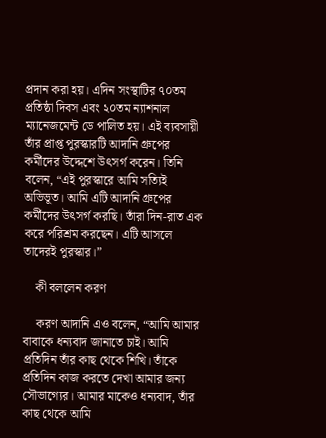প্রদান করা হয়। এদিন সংস্থাটির ৭০তম প্রতিষ্ঠা দিবস এবং ২০তম ন্যাশনাল ম্যানেজমেন্ট ডে পালিত হয়। এই ব্যবসায়ী তাঁর প্রাপ্ত পুরস্কারটি আদানি গ্রুপের কর্মীদের উদ্দেশে উৎসর্গ করেন। তিনি বলেন, “এই পুরস্কারে আমি সত্যিই অভিভূত। আমি এটি আদানি গ্রুপের কর্মীদের উৎসর্গ করছি। তাঁরা দিন-রাত এক করে পরিশ্রম করছেন। এটি আসলে তাদেরই পুরস্কার।”

    কী বললেন করণ

    করণ আদানি এও বলেন, “আমি আমার বাবাকে ধন্যবাদ জানাতে চাই। আমি প্রতিদিন তাঁর কাছ থেকে শিখি। তাঁকে প্রতিদিন কাজ করতে দেখা আমার জন্য সৌভাগ্যের। আমার মাকেও ধন্যবাদ, তাঁর কাছ থেকে আমি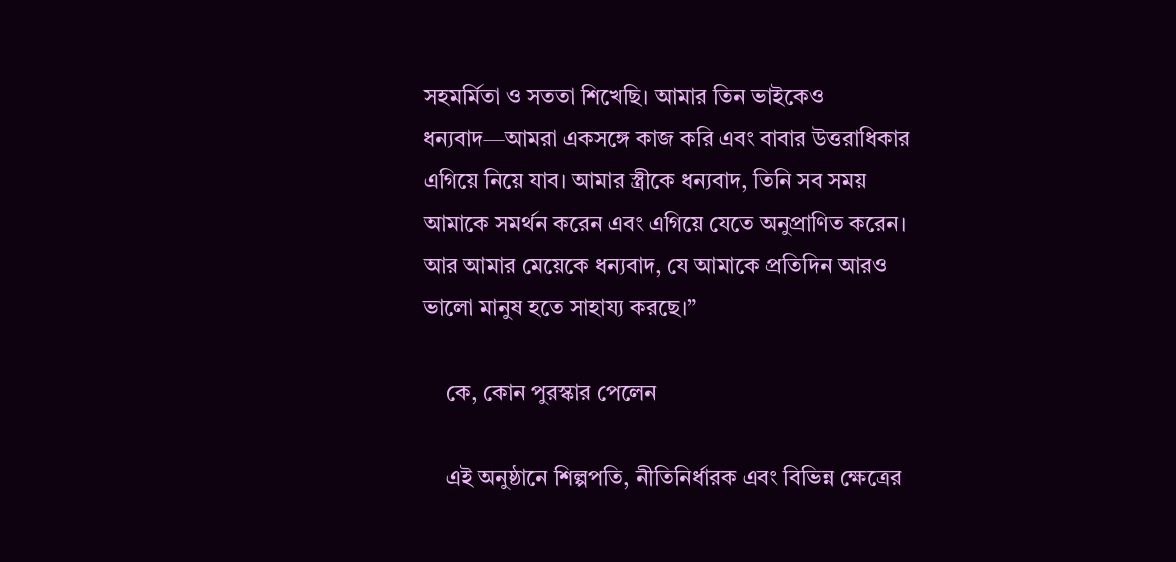সহমর্মিতা ও সততা শিখেছি। আমার তিন ভাইকেও ধন্যবাদ—আমরা একসঙ্গে কাজ করি এবং বাবার উত্তরাধিকার এগিয়ে নিয়ে যাব। আমার স্ত্রীকে ধন্যবাদ, তিনি সব সময় আমাকে সমর্থন করেন এবং এগিয়ে যেতে অনুপ্রাণিত করেন। আর আমার মেয়েকে ধন্যবাদ, যে আমাকে প্রতিদিন আরও ভালো মানুষ হতে সাহায্য করছে।”

    কে, কোন পুরস্কার পেলেন

    এই অনুষ্ঠানে শিল্পপতি, নীতিনির্ধারক এবং বিভিন্ন ক্ষেত্রের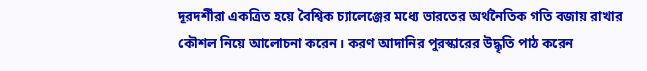দূরদর্শীরা একত্রিত হয়ে বৈশ্বিক চ্যালেঞ্জের মধ্যে ভারতের অর্থনৈতিক গতি বজায় রাখার কৌশল নিয়ে আলোচনা করেন। করণ আদানির পুরস্কারের উদ্ধৃতি পাঠ করেন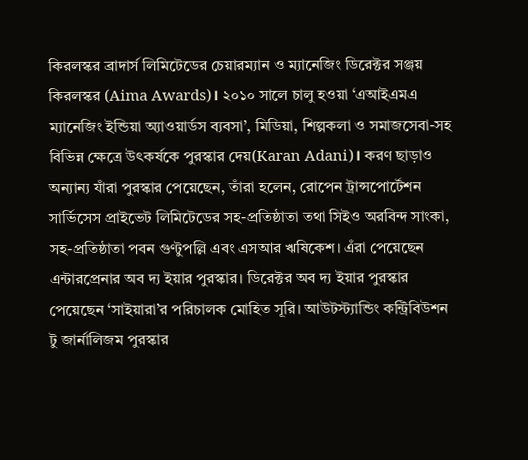কিরলস্কর ব্রাদার্স লিমিটেডের চেয়ারম্যান ও ম্যানেজিং ডিরেক্টর সঞ্জয় কিরলস্কর (Aima Awards)। ২০১০ সালে চালু হওয়া ‘এআইএমএ ম্যানেজিং ইন্ডিয়া অ্যাওয়ার্ডস ব্যবসা’, মিডিয়া, শিল্পকলা ও সমাজসেবা-সহ বিভিন্ন ক্ষেত্রে উৎকর্ষকে পুরস্কার দেয়(Karan Adani)। করণ ছাড়াও অন্যান্য যাঁরা পুরস্কার পেয়েছেন, তাঁরা হলেন, রোপেন ট্রান্সপোর্টেশন সার্ভিসেস প্রাইভেট লিমিটেডের সহ-প্রতিষ্ঠাতা তথা সিইও অরবিন্দ সাংকা, সহ-প্রতিষ্ঠাতা পবন গুণ্টুপল্লি এবং এসআর ঋষিকেশ। এঁরা পেয়েছেন এন্টারপ্রেনার অব দ্য ইয়ার পুরস্কার। ডিরেক্টর অব দ্য ইয়ার পুরস্কার পেয়েছেন ‘সাইয়ারা’র পরিচালক মোহিত সূরি। আউটস্ট্যান্ডিং কন্ট্রিবিউশন টু জার্নালিজম পুরস্কার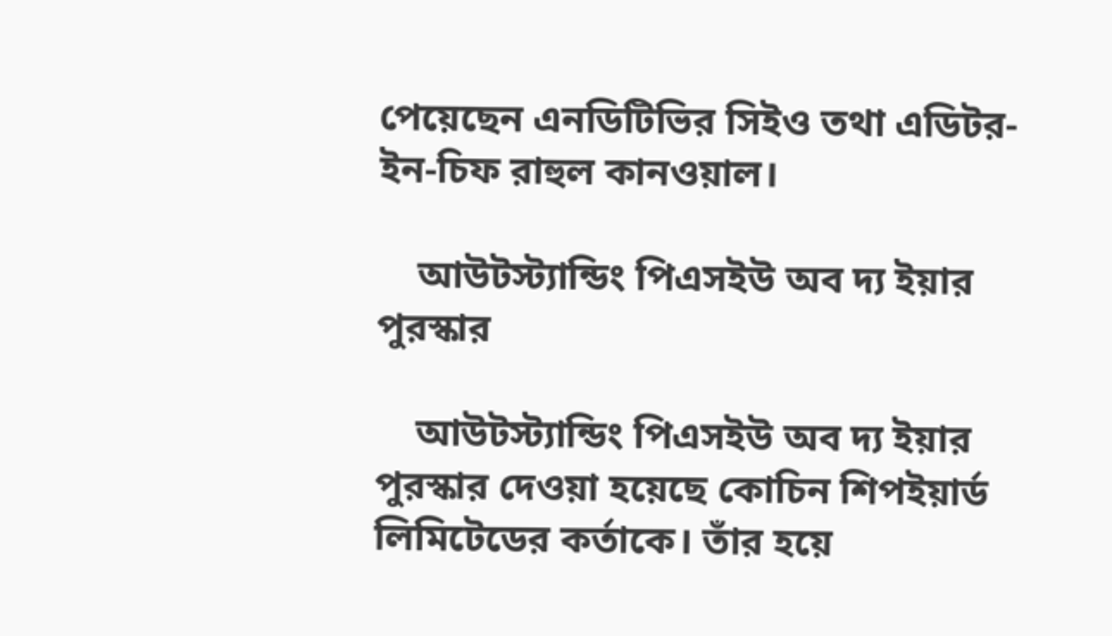পেয়েছেন এনডিটিভির সিইও তথা এডিটর-ইন-চিফ রাহুল কানওয়াল।

    আউটস্ট্যান্ডিং পিএসইউ অব দ্য ইয়ার পুরস্কার

    আউটস্ট্যান্ডিং পিএসইউ অব দ্য ইয়ার পুরস্কার দেওয়া হয়েছে কোচিন শিপইয়ার্ড লিমিটেডের কর্তাকে। তাঁর হয়ে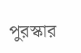পুরস্কার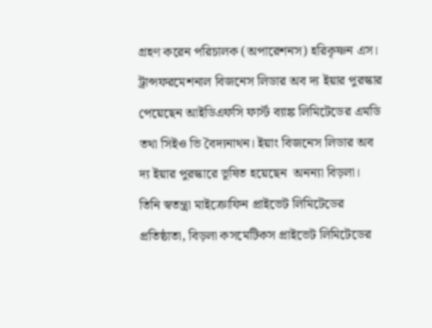গ্রহণ করেন পরিচালক (অপারেশনস) হরিকৃষ্ণন এস। ট্রান্সফরমেশনাল বিজনেস লিডার অব দ্য ইয়ার পুরস্কার পেয়েছেন আইডিএফসি ফার্স্ট ব্যাঙ্ক লিমিটেডের এমডি তথা সিইও ভি বৈদ্যনাথন। ইয়াং বিজনেস লিডার অব দ্য ইয়ার পুরস্কারে ভূষিত হয়েছেন  অনন্যা বিড়লা। তিনি স্বতন্ত্রা মাইক্রোফিন প্রাইভেট লিমিটেডের প্রতিষ্ঠাতা, বিড়লা কসমেটিকস প্রাইভেট লিমিটেডের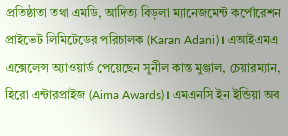প্রতিষ্ঠাতা তথা এমডি, আদিত্য বিড়লা ম্যানেজমেন্ট কর্পোরেশন প্রাইভেট লিমিটেডের পরিচালক (Karan Adani)। এআইএমএ এক্সেলেন্স অ্যাওয়ার্ড পেয়েছেন সুনীল কান্ত মুঞ্জাল, চেয়ারম্যান, হিরো এন্টারপ্রাইজ (Aima Awards)। এমএনসি ইন ইন্ডিয়া অব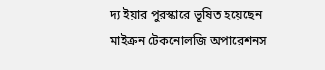দ্য ইয়ার পুরস্কারে ভূষিত হয়েছেন মাইক্রন টেকনোলজি অপারেশনস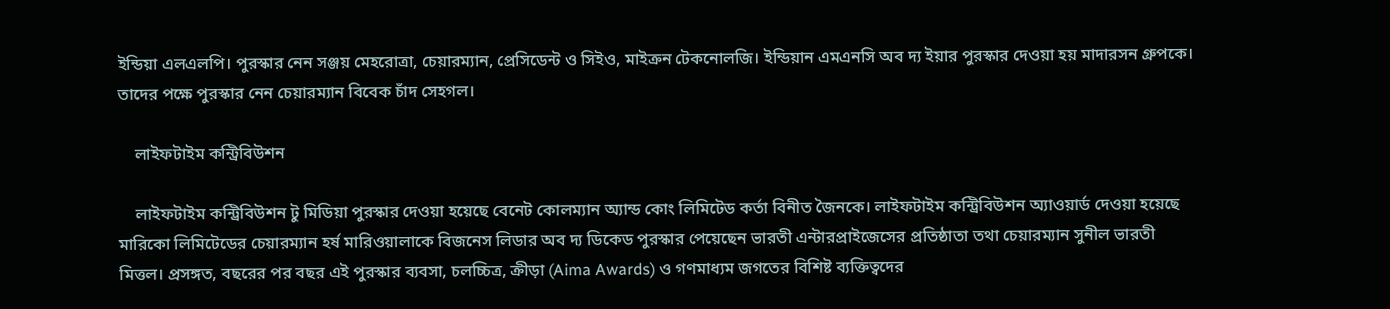ইন্ডিয়া এলএলপি। পুরস্কার নেন সঞ্জয় মেহরোত্রা, চেয়ারম্যান, প্রেসিডেন্ট ও সিইও, মাইক্রন টেকনোলজি। ইন্ডিয়ান এমএনসি অব দ্য ইয়ার পুরস্কার দেওয়া হয় মাদারসন গ্রুপকে। তাদের পক্ষে পুরস্কার নেন চেয়ারম্যান বিবেক চাঁদ সেহগল।

    লাইফটাইম কন্ট্রিবিউশন

    লাইফটাইম কন্ট্রিবিউশন টু মিডিয়া পুরস্কার দেওয়া হয়েছে বেনেট কোলম্যান অ্যান্ড কোং লিমিটেড কর্তা বিনীত জৈনকে। লাইফটাইম কন্ট্রিবিউশন অ্যাওয়ার্ড দেওয়া হয়েছে মারিকো লিমিটেডের চেয়ারম্যান হর্ষ মারিওয়ালাকে বিজনেস লিডার অব দ্য ডিকেড পুরস্কার পেয়েছেন ভারতী এন্টারপ্রাইজেসের প্রতিষ্ঠাতা তথা চেয়ারম্যান সুনীল ভারতী মিত্তল। প্রসঙ্গত, বছরের পর বছর এই পুরস্কার ব্যবসা, চলচ্চিত্র, ক্রীড়া (Aima Awards) ও গণমাধ্যম জগতের বিশিষ্ট ব্যক্তিত্বদের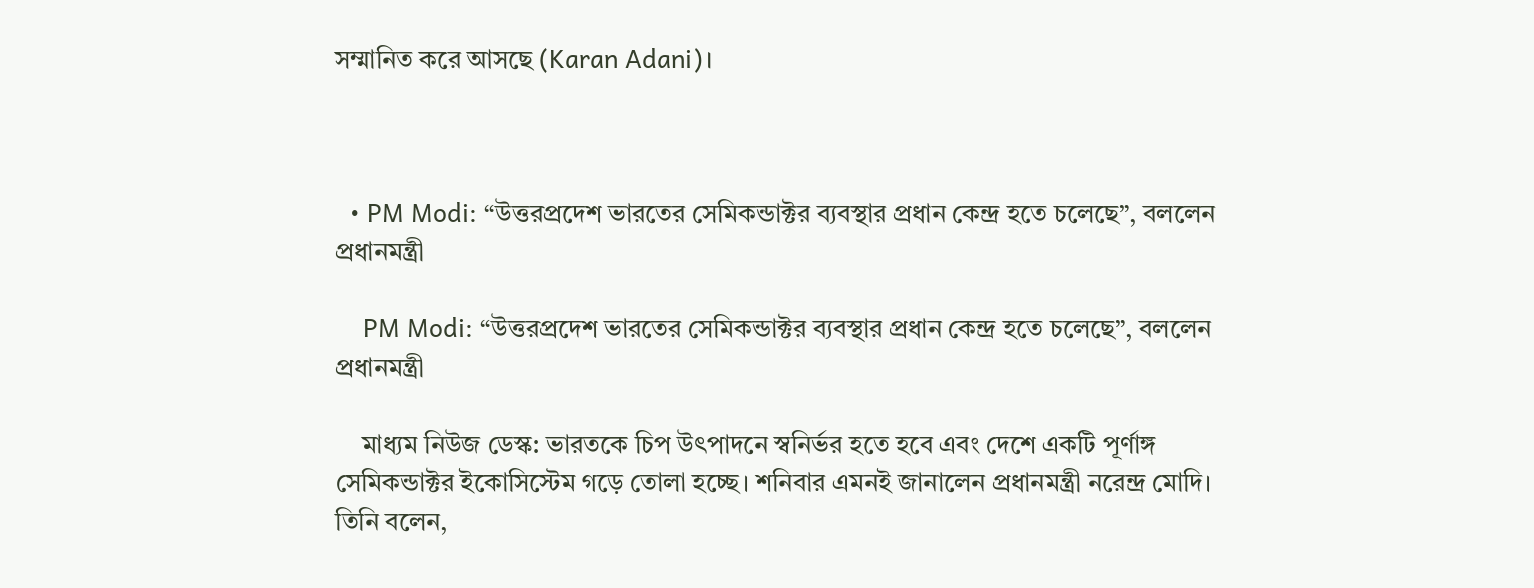সম্মানিত করে আসছে (Karan Adani)।



  • PM Modi: “উত্তরপ্রদেশ ভারতের সেমিকন্ডাক্টর ব্যবস্থার প্রধান কেন্দ্র হতে চলেছে”, বললেন প্রধানমন্ত্রী

    PM Modi: “উত্তরপ্রদেশ ভারতের সেমিকন্ডাক্টর ব্যবস্থার প্রধান কেন্দ্র হতে চলেছে”, বললেন প্রধানমন্ত্রী

    মাধ্যম নিউজ ডেস্ক: ভারতকে চিপ উৎপাদনে স্বনির্ভর হতে হবে এবং দেশে একটি পূর্ণাঙ্গ সেমিকন্ডাক্টর ইকোসিস্টেম গড়ে তোলা হচ্ছে। শনিবার এমনই জানালেন প্রধানমন্ত্রী নরেন্দ্র মোদি। তিনি বলেন,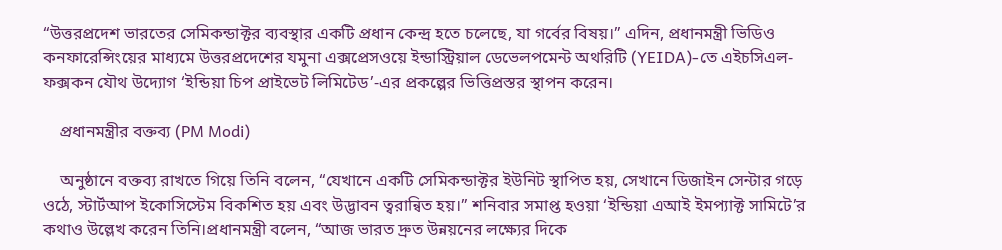“উত্তরপ্রদেশ ভারতের সেমিকন্ডাক্টর ব্যবস্থার একটি প্রধান কেন্দ্র হতে চলেছে, যা গর্বের বিষয়।” এদিন, প্রধানমন্ত্রী ভিডিও কনফারেন্সিংয়ের মাধ্যমে উত্তরপ্রদেশের যমুনা এক্সপ্রেসওয়ে ইন্ডাস্ট্রিয়াল ডেভেলপমেন্ট অথরিটি (YEIDA)-তে এইচসিএল-ফক্সকন যৌথ উদ্যোগ ‘ইন্ডিয়া চিপ প্রাইভেট লিমিটেড’-এর প্রকল্পের ভিত্তিপ্রস্তর স্থাপন করেন।

    প্রধানমন্ত্রীর বক্তব্য (PM Modi)

    অনুষ্ঠানে বক্তব্য রাখতে গিয়ে তিনি বলেন, “যেখানে একটি সেমিকন্ডাক্টর ইউনিট স্থাপিত হয়, সেখানে ডিজাইন সেন্টার গড়ে ওঠে, স্টার্টআপ ইকোসিস্টেম বিকশিত হয় এবং উদ্ভাবন ত্বরান্বিত হয়।” শনিবার সমাপ্ত হওয়া ‘ইন্ডিয়া এআই ইমপ্যাক্ট সামিটে’র কথাও উল্লেখ করেন তিনি।প্রধানমন্ত্রী বলেন, “আজ ভারত দ্রুত উন্নয়নের লক্ষ্যের দিকে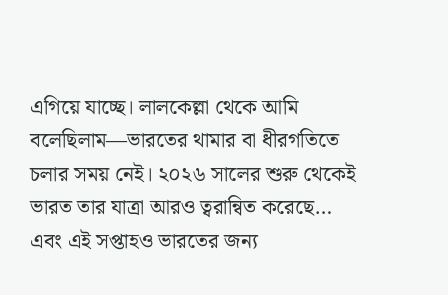এগিয়ে যাচ্ছে। লালকেল্লা থেকে আমি বলেছিলাম—ভারতের থামার বা ধীরগতিতে চলার সময় নেই। ২০২৬ সালের শুরু থেকেই ভারত তার যাত্রা আরও ত্বরান্বিত করেছে… এবং এই সপ্তাহও ভারতের জন্য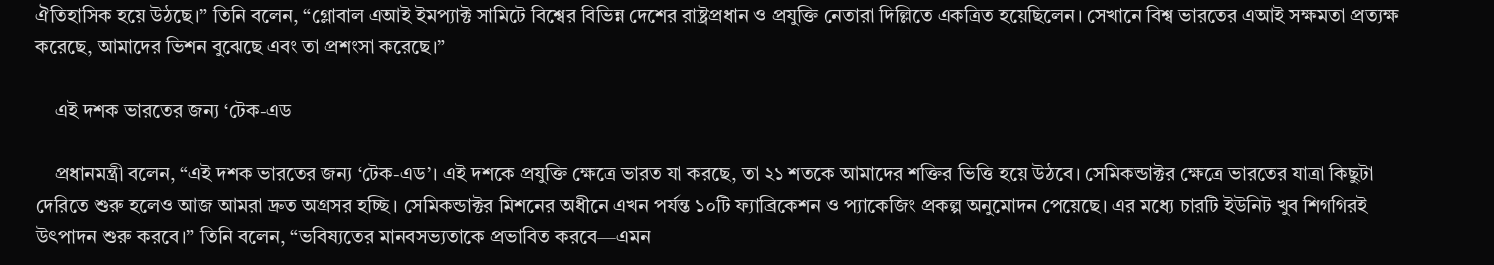ঐতিহাসিক হয়ে উঠছে।” তিনি বলেন, “গ্লোবাল এআই ইমপ্যাক্ট সামিটে বিশ্বের বিভিন্ন দেশের রাষ্ট্রপ্রধান ও প্রযুক্তি নেতারা দিল্লিতে একত্রিত হয়েছিলেন। সেখানে বিশ্ব ভারতের এআই সক্ষমতা প্রত্যক্ষ করেছে, আমাদের ভিশন বুঝেছে এবং তা প্রশংসা করেছে।”

    এই দশক ভারতের জন্য ‘টেক-এড

    প্রধানমন্ত্রী বলেন, “এই দশক ভারতের জন্য ‘টেক-এড’। এই দশকে প্রযুক্তি ক্ষেত্রে ভারত যা করছে, তা ২১ শতকে আমাদের শক্তির ভিত্তি হয়ে উঠবে। সেমিকন্ডাক্টর ক্ষেত্রে ভারতের যাত্রা কিছুটা দেরিতে শুরু হলেও আজ আমরা দ্রুত অগ্রসর হচ্ছি। সেমিকন্ডাক্টর মিশনের অধীনে এখন পর্যন্ত ১০টি ফ্যাব্রিকেশন ও প্যাকেজিং প্রকল্প অনুমোদন পেয়েছে। এর মধ্যে চারটি ইউনিট খুব শিগগিরই উৎপাদন শুরু করবে।” তিনি বলেন, “ভবিষ্যতের মানবসভ্যতাকে প্রভাবিত করবে—এমন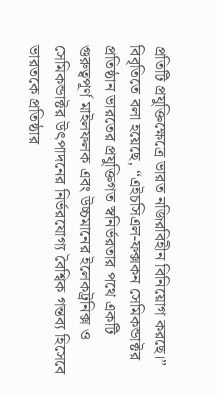প্রতিটি প্রযুক্তিক্ষেত্রে ভারত নজিরবিহীন বিনিয়োগ করছে।” বিবৃতিতে বলা হয়েছে, “এইচসিএল-ফক্সকন সেমিকন্ডাক্টর প্রতিষ্ঠান ভারতের প্রযুক্তিগত স্বনির্ভরতার পথে একটি গুরুত্বপূর্ণ মাইলফলক এবং উচ্চমানের ইলেকট্রনিক্স ও সেমিকন্ডাক্টর উৎপাদনের নির্ভরযোগ্য বৈশ্বিক গন্তব্য হিসেবে ভারতকে প্রতিষ্ঠার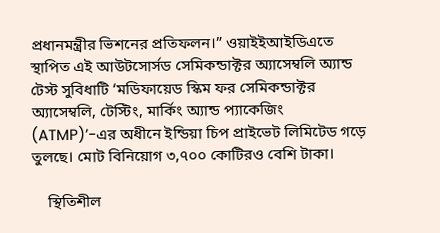প্রধানমন্ত্রীর ভিশনের প্রতিফলন।” ওয়াইইআইডিএতে স্থাপিত এই আউটসোর্সড সেমিকন্ডাক্টর অ্যাসেম্বলি অ্যান্ড টেস্ট সুবিধাটি ‘মডিফায়েড স্কিম ফর সেমিকন্ডাক্টর অ্যাসেম্বলি, টেস্টিং, মার্কিং অ্যান্ড প্যাকেজিং (ATMP)’-এর অধীনে ইন্ডিয়া চিপ প্রাইভেট লিমিটেড গড়ে তুলছে। মোট বিনিয়োগ ৩,৭০০ কোটিরও বেশি টাকা।

    স্থিতিশীল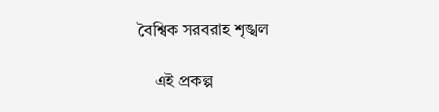বৈশ্বিক সরবরাহ শৃঙ্খল

    এই প্রকল্প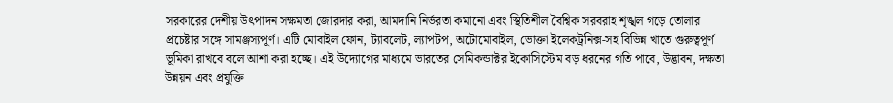সরকারের দেশীয় উৎপাদন সক্ষমতা জোরদার করা, আমদানি নির্ভরতা কমানো এবং স্থিতিশীল বৈশ্বিক সরবরাহ শৃঙ্খল গড়ে তোলার প্রচেষ্টার সঙ্গে সামঞ্জস্যপূর্ণ। এটি মোবাইল ফোন, ট্যাবলেট, ল্যাপটপ, অটোমোবাইল, ভোক্তা ইলেকট্রনিক্স-সহ বিভিন্ন খাতে গুরুত্বপূর্ণ ভূমিকা রাখবে বলে আশা করা হচ্ছে। এই উদ্যোগের মাধ্যমে ভারতের সেমিকন্ডাক্টর ইকোসিস্টেম বড় ধরনের গতি পাবে, উদ্ভাবন, দক্ষতা উন্নয়ন এবং প্রযুক্তি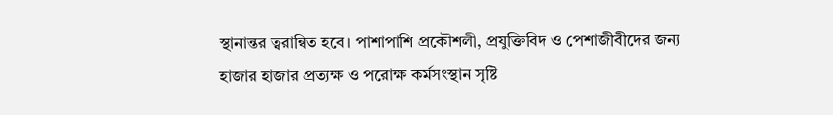স্থানান্তর ত্বরান্বিত হবে। পাশাপাশি প্রকৌশলী, প্রযুক্তিবিদ ও পেশাজীবীদের জন্য হাজার হাজার প্রত্যক্ষ ও পরোক্ষ কর্মসংস্থান সৃষ্টি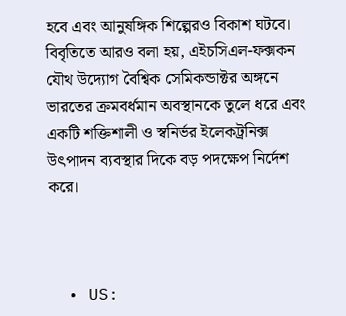হবে এবং আনুষঙ্গিক শিল্পেরও বিকাশ ঘটবে। বিবৃতিতে আরও বলা হয়, এইচসিএল-ফক্সকন যৌথ উদ্যোগ বৈশ্বিক সেমিকন্ডাক্টর অঙ্গনে ভারতের ক্রমবর্ধমান অবস্থানকে তুলে ধরে এবং একটি শক্তিশালী ও স্বনির্ভর ইলেকট্রনিক্স উৎপাদন ব্যবস্থার দিকে বড় পদক্ষেপ নির্দেশ করে।



  • US: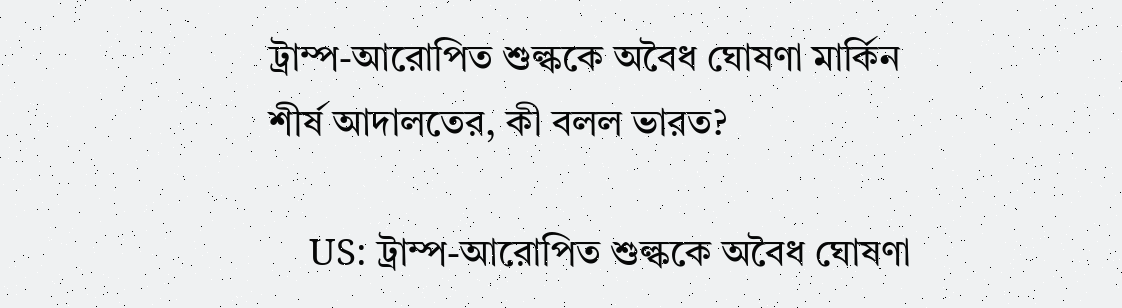ট্রাম্প-আরোপিত শুল্ককে অবৈধ ঘোষণা মার্কিন শীর্ষ আদালতের, কী বলল ভারত?

    US: ট্রাম্প-আরোপিত শুল্ককে অবৈধ ঘোষণা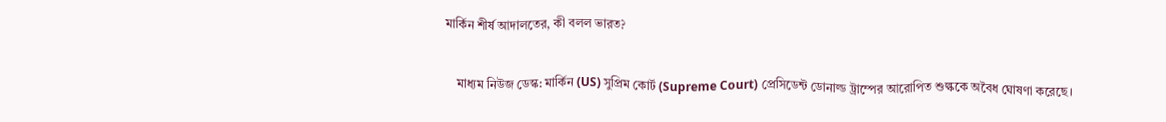মার্কিন শীর্ষ আদালতের, কী বলল ভারত?

    মাধ্যম নিউজ ডেস্ক: মার্কিন (US) সুপ্রিম কোর্ট (Supreme Court) প্রেসিডেন্ট ডোনাল্ড ট্রাম্পের আরোপিত শুল্ককে অবৈধ ঘোষণা করেছে।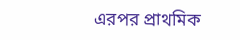এরপর প্রাথমিক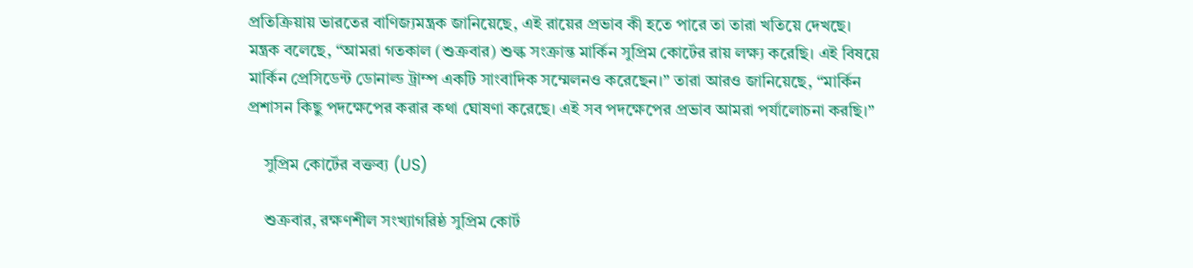প্রতিক্রিয়ায় ভারতের বাণিজ্যমন্ত্রক জানিয়েছে, এই রায়ের প্রভাব কী হতে পারে তা তারা খতিয়ে দেখছে। মন্ত্রক বলেছে, “আমরা গতকাল (শুক্রবার) শুল্ক সংক্রান্ত মার্কিন সুপ্রিম কোর্টের রায় লক্ষ্য করেছি। এই বিষয়ে মার্কিন প্রেসিডেন্ট ডোনাল্ড ট্রাম্প একটি সাংবাদিক সম্মেলনও করেছেন।” তারা আরও জানিয়েছে, “মার্কিন প্রশাসন কিছু পদক্ষেপের করার কথা ঘোষণা করেছে। এই সব পদক্ষেপের প্রভাব আমরা পর্যালোচনা করছি।”

    সুপ্রিম কোর্টের বক্তব্য (US)

    শুক্রবার, রক্ষণশীল সংখ্যাগরিষ্ঠ সুপ্রিম কোর্ট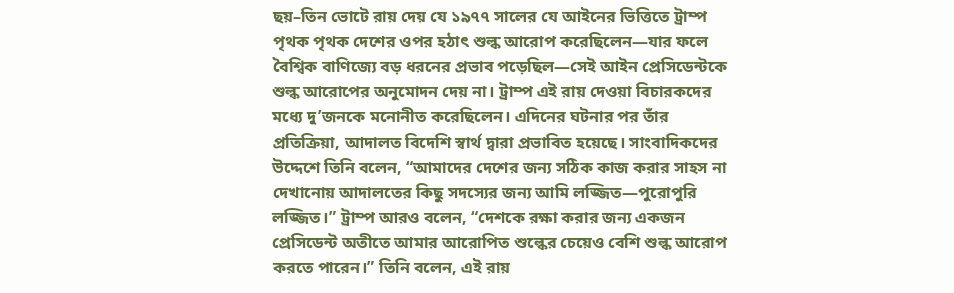ছয়–তিন ভোটে রায় দেয় যে ১৯৭৭ সালের যে আইনের ভিত্তিতে ট্রাম্প পৃথক পৃথক দেশের ওপর হঠাৎ শুল্ক আরোপ করেছিলেন—যার ফলে বৈশ্বিক বাণিজ্যে বড় ধরনের প্রভাব পড়েছিল—সেই আইন প্রেসিডেন্টকে শুল্ক আরোপের অনুমোদন দেয় না। ট্রাম্প এই রায় দেওয়া বিচারকদের মধ্যে দু’জনকে মনোনীত করেছিলেন। এদিনের ঘটনার পর তাঁর প্রতিক্রিয়া, আদালত বিদেশি স্বার্থ দ্বারা প্রভাবিত হয়েছে। সাংবাদিকদের উদ্দেশে তিনি বলেন, “আমাদের দেশের জন্য সঠিক কাজ করার সাহস না দেখানোয় আদালতের কিছু সদস্যের জন্য আমি লজ্জিত—পুরোপুরি লজ্জিত।” ট্রাম্প আরও বলেন, “দেশকে রক্ষা করার জন্য একজন প্রেসিডেন্ট অতীতে আমার আরোপিত শুল্কের চেয়েও বেশি শুল্ক আরোপ করতে পারেন।” তিনি বলেন, এই রায়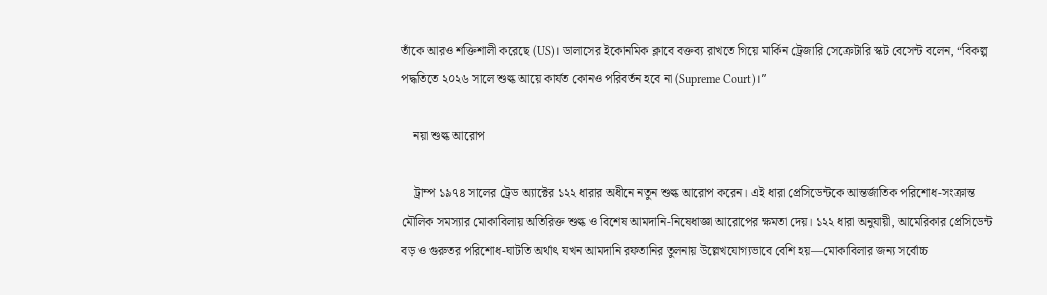তাঁকে আরও শক্তিশালী করেছে (US)। ডালাসের ইকোনমিক ক্লাবে বক্তব্য রাখতে গিয়ে মার্কিন ট্রেজারি সেক্রেটারি স্কট বেসেন্ট বলেন, “বিকল্প পদ্ধতিতে ২০২৬ সালে শুল্ক আয়ে কার্যত কোনও পরিবর্তন হবে না (Supreme Court)।”

    নয়া শুল্ক আরোপ

    ট্রাম্প ১৯৭৪ সালের ট্রেড অ্যাক্টের ১২২ ধারার অধীনে নতুন শুল্ক আরোপ করেন। এই ধারা প্রেসিডেন্টকে আন্তর্জাতিক পরিশোধ-সংক্রান্ত মৌলিক সমস্যার মোকাবিলায় অতিরিক্ত শুল্ক ও বিশেষ আমদানি-নিষেধাজ্ঞা আরোপের ক্ষমতা দেয়। ১২২ ধারা অনুযায়ী, আমেরিকার প্রেসিডেন্ট বড় ও গুরুতর পরিশোধ-ঘাটতি অর্থাৎ যখন আমদানি রফতানির তুলনায় উল্লেখযোগ্যভাবে বেশি হয়—মোকাবিলার জন্য সর্বোচ্চ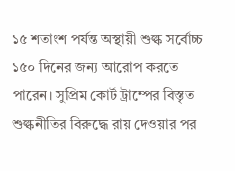১৫ শতাংশ পর্যন্ত অস্থায়ী শুল্ক সর্বোচ্চ ১৫০ দিনের জন্য আরোপ করতে পারেন। সুপ্রিম কোর্ট ট্রাম্পের বিস্তৃত শুল্কনীতির বিরুদ্ধে রায় দেওয়ার পর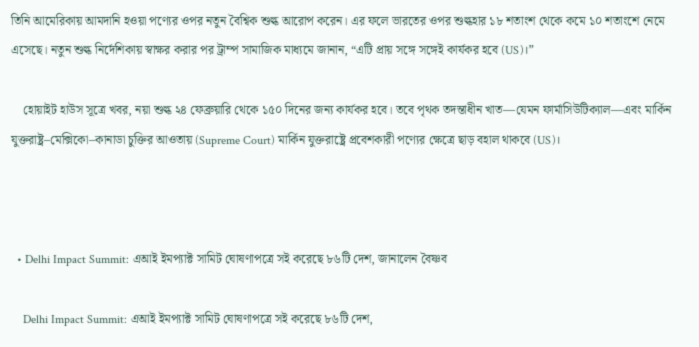তিনি আমেরিকায় আমদানি হওয়া পণ্যের ওপর নতুন বৈশ্বিক শুল্ক আরোপ করেন। এর ফলে ভারতের ওপর শুল্কহার ১৮ শতাংশ থেকে কমে ১০ শতাংশে নেমে এসেছে। নতুন শুল্ক নির্দেশিকায় স্বাক্ষর করার পর ট্রাম্প সামাজিক মাধ্যমে জানান, “এটি প্রায় সঙ্গে সঙ্গেই কার্যকর হবে (US)।”

    হোয়াইট হাউস সূত্রে খবর, নয়া শুল্ক ২৪ ফেব্রুয়ারি থেকে ১৫০ দিনের জন্য কার্যকর হবে। তবে পৃথক তদন্তাধীন খাত—যেমন ফার্মাসিউটিক্যাল—এবং মার্কিন যুক্তরাষ্ট্র–মেক্সিকো–কানাডা চুক্তির আওতায় (Supreme Court) মার্কিন যুক্তরাষ্ট্রে প্রবেশকারী পণ্যের ক্ষেত্রে ছাড় বহাল থাকবে (US)।



  • Delhi Impact Summit: এআই ইমপ্যাক্ট সামিট ঘোষণাপত্রে সই করেছে ৮৬টি দেশ, জানালেন বৈষ্ণব

    Delhi Impact Summit: এআই ইমপ্যাক্ট সামিট ঘোষণাপত্রে সই করেছে ৮৬টি দেশ,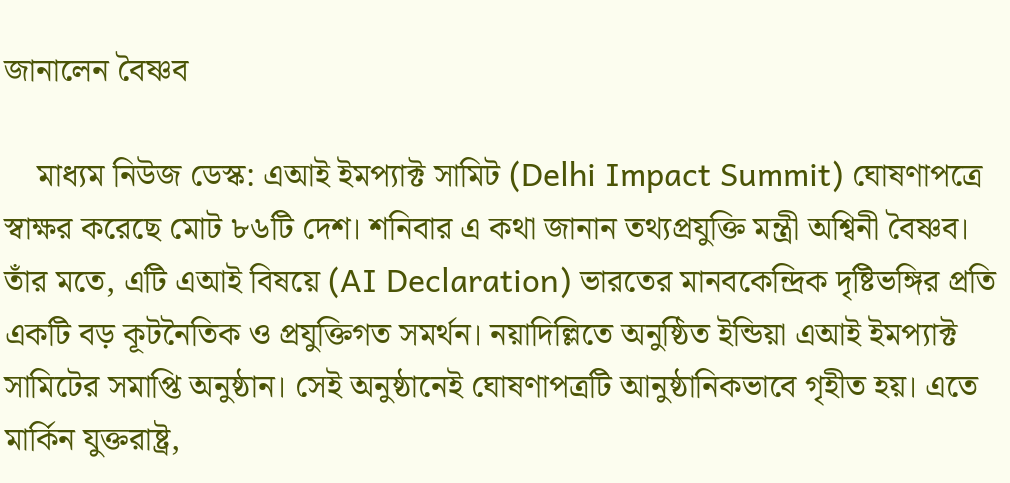জানালেন বৈষ্ণব

    মাধ্যম নিউজ ডেস্ক: এআই ইমপ্যাক্ট সামিট (Delhi Impact Summit) ঘোষণাপত্রে স্বাক্ষর করেছে মোট ৮৬টি দেশ। শনিবার এ কথা জানান তথ্যপ্রযুক্তি মন্ত্রী অশ্বিনী বৈষ্ণব। তাঁর মতে, এটি এআই বিষয়ে (AI Declaration) ভারতের মানবকেন্দ্রিক দৃষ্টিভঙ্গির প্রতি একটি বড় কূটনৈতিক ও প্রযুক্তিগত সমর্থন। নয়াদিল্লিতে অনুষ্ঠিত ইন্ডিয়া এআই ইমপ্যাক্ট সামিটের সমাপ্তি অনুষ্ঠান। সেই অনুষ্ঠানেই ঘোষণাপত্রটি আনুষ্ঠানিকভাবে গৃহীত হয়। এতে মার্কিন যুক্তরাষ্ট্র,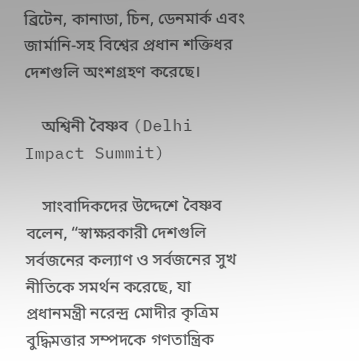ব্রিটেন, কানাডা, চিন, ডেনমার্ক এবং জার্মানি-সহ বিশ্বের প্রধান শক্তিধর দেশগুলি অংশগ্রহণ করেছে।

    অশ্বিনী বৈষ্ণব (Delhi Impact Summit)

    সাংবাদিকদের উদ্দেশে বৈষ্ণব বলেন, “স্বাক্ষরকারী দেশগুলি সর্বজনের কল্যাণ ও সর্বজনের সুখ নীতিকে সমর্থন করেছে, যা প্রধানমন্ত্রী নরেন্দ্র মোদীর কৃত্রিম বুদ্ধিমত্তার সম্পদকে গণতান্ত্রিক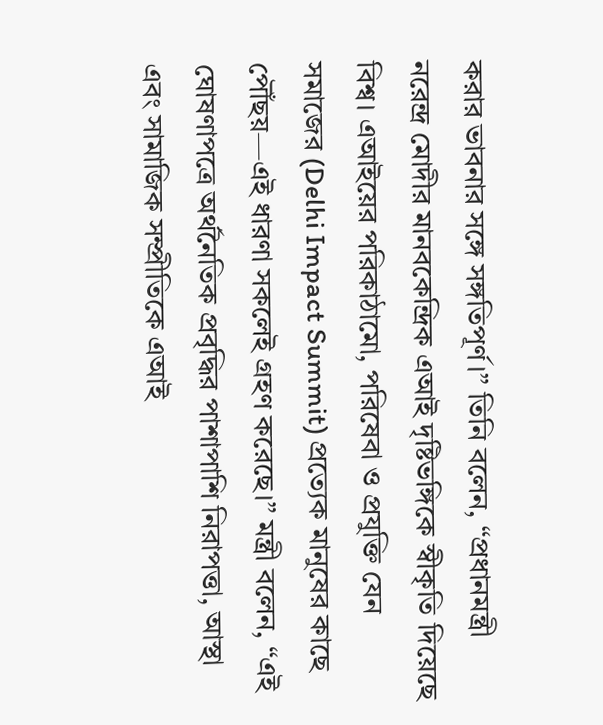করার ভাবনার সঙ্গে সঙ্গতিপূর্ণ।” তিনি বলেন, “প্রধানমন্ত্রী নরেন্দ্র মোদীর মানবকেন্দ্রিক এআই দৃষ্টিভঙ্গিকে স্বীকৃতি দিয়েছে বিশ্ব। এআইয়ের পরিকাঠামো, পরিষেবা ও প্রযুক্তি যেন সমাজের (Delhi Impact Summit) প্রত্যেক মানুষের কাছে পৌঁছয়—এই ধারণা সকলেই গ্রহণ করেছে।” মন্ত্রী বলেন, “এই ঘোষণাপত্রে অর্থনৈতিক প্রবৃদ্ধির পাশাপাশি নিরাপত্তা, আস্থা এবং সামাজিক সম্প্রীতিকে এআই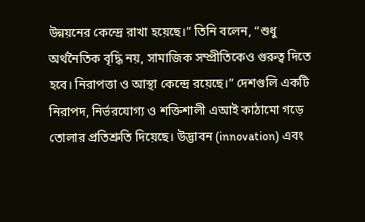উন্নয়নের কেন্দ্রে রাখা হয়েছে।” তিনি বলেন, “শুধু অর্থনৈতিক বৃদ্ধি নয়, সামাজিক সম্প্রীতিকেও গুরুত্ব দিতে হবে। নিরাপত্তা ও আস্থা কেন্দ্রে রয়েছে।” দেশগুলি একটি নিরাপদ, নির্ভরযোগ্য ও শক্তিশালী এআই কাঠামো গড়ে তোলার প্রতিশ্রুতি দিয়েছে। উদ্ভাবন (innovation) এবং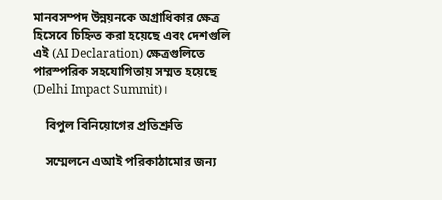মানবসম্পদ উন্নয়নকে অগ্রাধিকার ক্ষেত্র হিসেবে চিহ্নিত করা হয়েছে এবং দেশগুলি এই (AI Declaration) ক্ষেত্রগুলিতে পারস্পরিক সহযোগিতায় সম্মত হয়েছে (Delhi Impact Summit)।

    বিপুল বিনিয়োগের প্রতিশ্রুতি

    সম্মেলনে এআই পরিকাঠামোর জন্য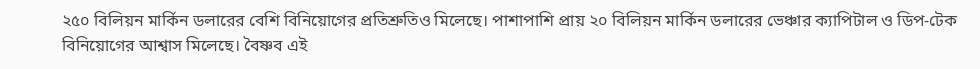২৫০ বিলিয়ন মার্কিন ডলারের বেশি বিনিয়োগের প্রতিশ্রুতিও মিলেছে। পাশাপাশি প্রায় ২০ বিলিয়ন মার্কিন ডলারের ভেঞ্চার ক্যাপিটাল ও ডিপ-টেক বিনিয়োগের আশ্বাস মিলেছে। বৈষ্ণব এই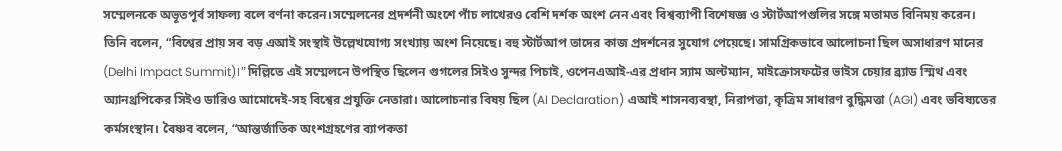সম্মেলনকে অভূতপূর্ব সাফল্য বলে বর্ণনা করেন।সম্মেলনের প্রদর্শনী অংশে পাঁচ লাখেরও বেশি দর্শক অংশ নেন এবং বিশ্বব্যাপী বিশেষজ্ঞ ও স্টার্টআপগুলির সঙ্গে মতামত বিনিময় করেন। তিনি বলেন, “বিশ্বের প্রায় সব বড় এআই সংস্থাই উল্লেখযোগ্য সংখ্যায় অংশ নিয়েছে। বহু স্টার্টআপ তাদের কাজ প্রদর্শনের সুযোগ পেয়েছে। সামগ্রিকভাবে আলোচনা ছিল অসাধারণ মানের (Delhi Impact Summit)।” দিল্লিতে এই সম্মেলনে উপস্থিত ছিলেন গুগলের সিইও সুন্দর পিচাই, ওপেনএআই-এর প্রধান স্যাম অল্টম্যান, মাইক্রোসফটের ভাইস চেয়ার ব্র্যাড স্মিথ এবং অ্যানথ্রপিকের সিইও ডারিও আমোদেই-সহ বিশ্বের প্রযুক্তি নেতারা। আলোচনার বিষয় ছিল (AI Declaration) এআই শাসনব্যবস্থা, নিরাপত্তা, কৃত্রিম সাধারণ বুদ্ধিমত্তা (AGI) এবং ভবিষ্যতের কর্মসংস্থান। বৈষ্ণব বলেন, “আন্তর্জাতিক অংশগ্রহণের ব্যাপকতা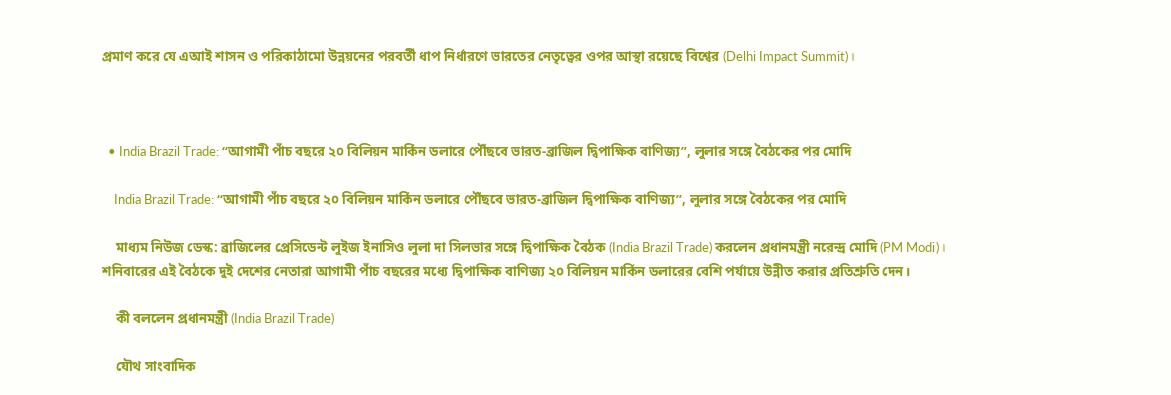প্রমাণ করে যে এআই শাসন ও পরিকাঠামো উন্নয়নের পরবর্তী ধাপ নির্ধারণে ভারতের নেতৃত্বের ওপর আস্থা রয়েছে বিশ্বের (Delhi Impact Summit)।



  • India Brazil Trade: “আগামী পাঁচ বছরে ২০ বিলিয়ন মার্কিন ডলারে পৌঁছবে ভারত-ব্রাজিল দ্বিপাক্ষিক বাণিজ্য”, লুলার সঙ্গে বৈঠকের পর মোদি

    India Brazil Trade: “আগামী পাঁচ বছরে ২০ বিলিয়ন মার্কিন ডলারে পৌঁছবে ভারত-ব্রাজিল দ্বিপাক্ষিক বাণিজ্য”, লুলার সঙ্গে বৈঠকের পর মোদি

    মাধ্যম নিউজ ডেস্ক: ব্রাজিলের প্রেসিডেন্ট লুইজ ইনাসিও লুলা দা সিলভার সঙ্গে দ্বিপাক্ষিক বৈঠক (India Brazil Trade) করলেন প্রধানমন্ত্রী নরেন্দ্র মোদি (PM Modi)। শনিবারের এই বৈঠকে দুই দেশের নেতারা আগামী পাঁচ বছরের মধ্যে দ্বিপাক্ষিক বাণিজ্য ২০ বিলিয়ন মার্কিন ডলারের বেশি পর্যায়ে উন্নীত করার প্রতিশ্রুতি দেন।

    কী বললেন প্রধানমন্ত্রী (India Brazil Trade)

    যৌথ সাংবাদিক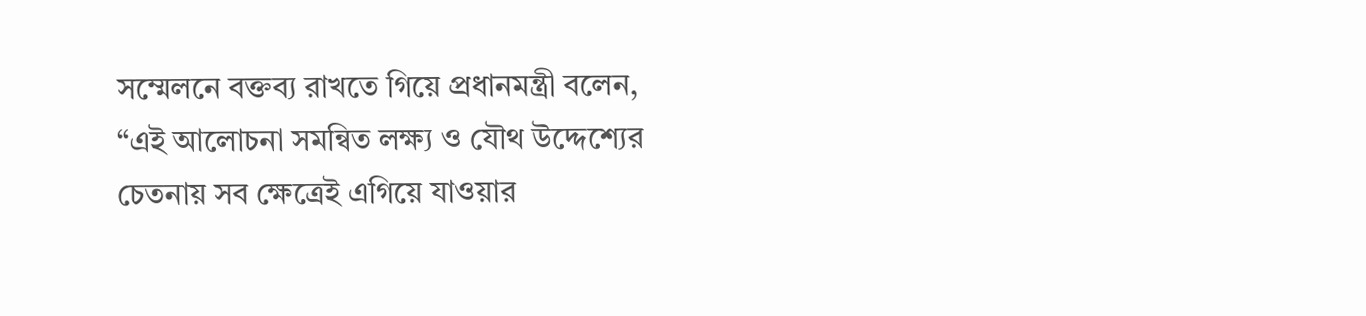সম্মেলনে বক্তব্য রাখতে গিয়ে প্রধানমন্ত্রী বলেন, “এই আলোচনা সমন্বিত লক্ষ্য ও যৌথ উদ্দেশ্যের চেতনায় সব ক্ষেত্রেই এগিয়ে যাওয়ার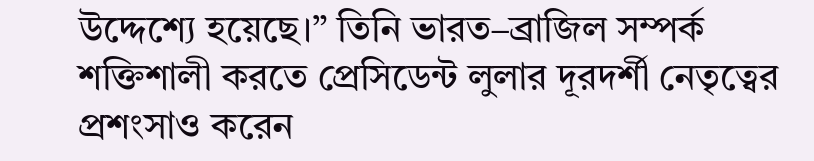উদ্দেশ্যে হয়েছে।” তিনি ভারত–ব্রাজিল সম্পর্ক শক্তিশালী করতে প্রেসিডেন্ট লুলার দূরদর্শী নেতৃত্বের প্রশংসাও করেন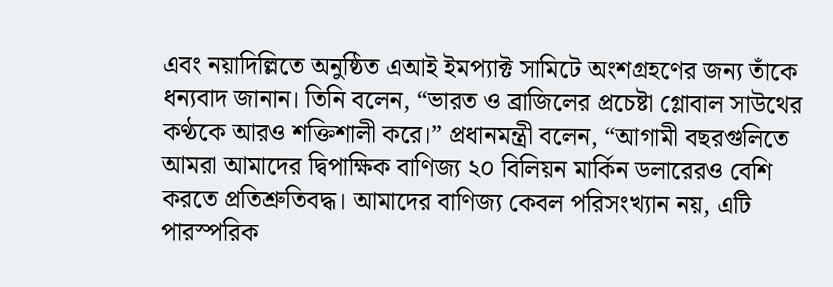এবং নয়াদিল্লিতে অনুষ্ঠিত এআই ইমপ্যাক্ট সামিটে অংশগ্রহণের জন্য তাঁকে ধন্যবাদ জানান। তিনি বলেন, “ভারত ও ব্রাজিলের প্রচেষ্টা গ্লোবাল সাউথের কণ্ঠকে আরও শক্তিশালী করে।” প্রধানমন্ত্রী বলেন, “আগামী বছরগুলিতে আমরা আমাদের দ্বিপাক্ষিক বাণিজ্য ২০ বিলিয়ন মার্কিন ডলারেরও বেশি করতে প্রতিশ্রুতিবদ্ধ। আমাদের বাণিজ্য কেবল পরিসংখ্যান নয়, এটি পারস্পরিক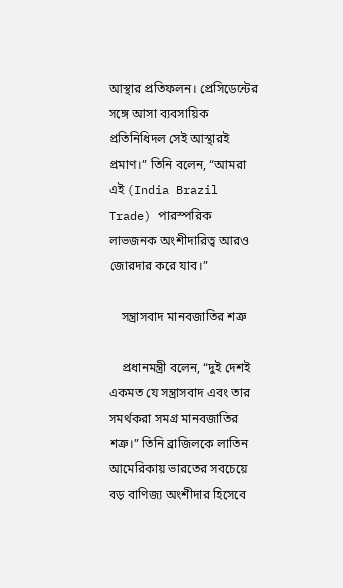আস্থার প্রতিফলন। প্রেসিডেন্টের সঙ্গে আসা ব্যবসায়িক প্রতিনিধিদল সেই আস্থারই প্রমাণ।” তিনি বলেন, “আমরা এই (India Brazil Trade) পারস্পরিক লাভজনক অংশীদারিত্ব আরও জোরদার করে যাব।”

    সন্ত্রাসবাদ মানবজাতির শত্রু

    প্রধানমন্ত্রী বলেন, “দুই দেশই একমত যে সন্ত্রাসবাদ এবং তার সমর্থকরা সমগ্র মানবজাতির শত্রু।” তিনি ব্রাজিলকে লাতিন আমেরিকায় ভারতের সবচেয়ে বড় বাণিজ্য অংশীদার হিসেবে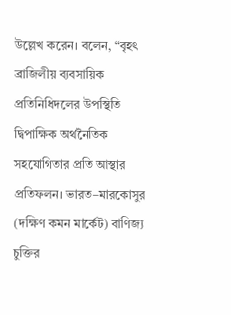উল্লেখ করেন। বলেন, “বৃহৎ ব্রাজিলীয় ব্যবসায়িক প্রতিনিধিদলের উপস্থিতি দ্বিপাক্ষিক অর্থনৈতিক সহযোগিতার প্রতি আস্থার প্রতিফলন। ভারত–মারকোসুর (দক্ষিণ কমন মার্কেট) বাণিজ্য চুক্তির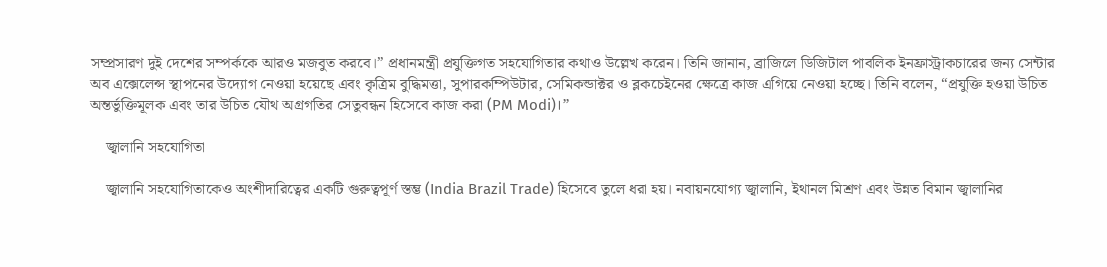সম্প্রসারণ দুই দেশের সম্পর্ককে আরও মজবুত করবে।” প্রধানমন্ত্রী প্রযুক্তিগত সহযোগিতার কথাও উল্লেখ করেন। তিনি জানান, ব্রাজিলে ডিজিটাল পাবলিক ইনফ্রাস্ট্রাকচারের জন্য সেন্টার অব এক্সেলেন্স স্থাপনের উদ্যোগ নেওয়া হয়েছে এবং কৃত্রিম বুদ্ধিমত্তা, সুপারকম্পিউটার, সেমিকন্ডাক্টর ও ব্লকচেইনের ক্ষেত্রে কাজ এগিয়ে নেওয়া হচ্ছে। তিনি বলেন, “প্রযুক্তি হওয়া উচিত অন্তর্ভুক্তিমূলক এবং তার উচিত যৌথ অগ্রগতির সেতুবন্ধন হিসেবে কাজ করা (PM Modi)।”

    জ্বালানি সহযোগিতা

    জ্বালানি সহযোগিতাকেও অংশীদারিত্বের একটি গুরুত্বপূর্ণ স্তম্ভ (India Brazil Trade) হিসেবে তুলে ধরা হয়। নবায়নযোগ্য জ্বালানি, ইথানল মিশ্রণ এবং উন্নত বিমান জ্বালানির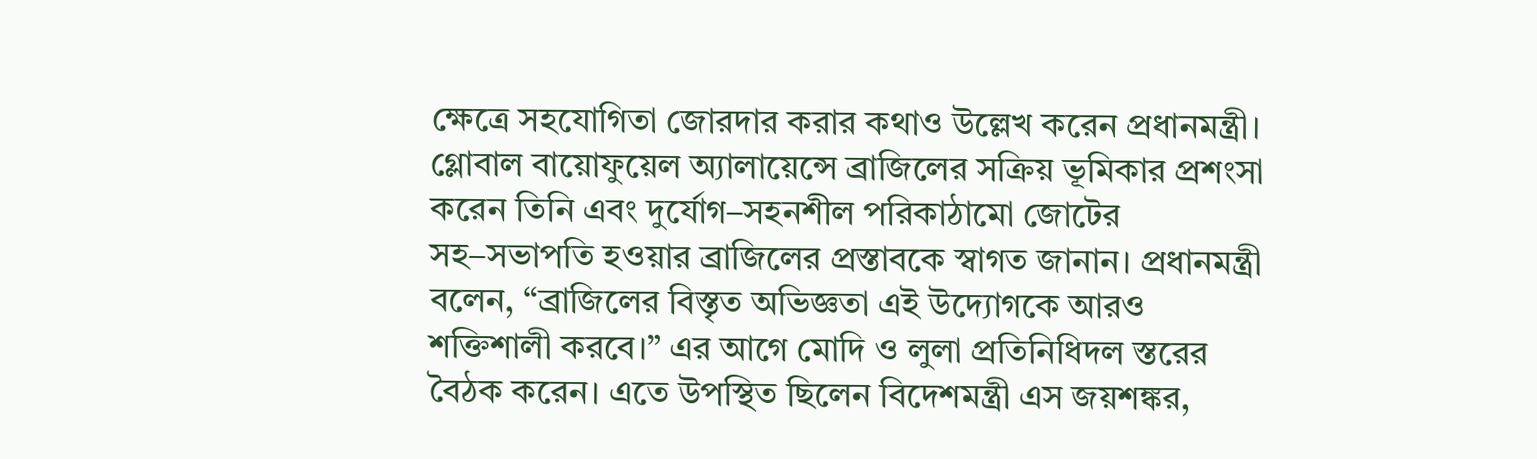ক্ষেত্রে সহযোগিতা জোরদার করার কথাও উল্লেখ করেন প্রধানমন্ত্রী। গ্লোবাল বায়োফুয়েল অ্যালায়েন্সে ব্রাজিলের সক্রিয় ভূমিকার প্রশংসা করেন তিনি এবং দুর্যোগ–সহনশীল পরিকাঠামো জোটের সহ–সভাপতি হওয়ার ব্রাজিলের প্রস্তাবকে স্বাগত জানান। প্রধানমন্ত্রী বলেন, “ব্রাজিলের বিস্তৃত অভিজ্ঞতা এই উদ্যোগকে আরও শক্তিশালী করবে।” এর আগে মোদি ও লুলা প্রতিনিধিদল স্তরের বৈঠক করেন। এতে উপস্থিত ছিলেন বিদেশমন্ত্রী এস জয়শঙ্কর,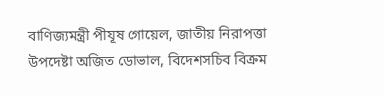বাণিজ্যমন্ত্রী পীযূষ গোয়েল, জাতীয় নিরাপত্তা উপদেষ্টা অজিত ডোভাল, বিদেশসচিব বিক্রম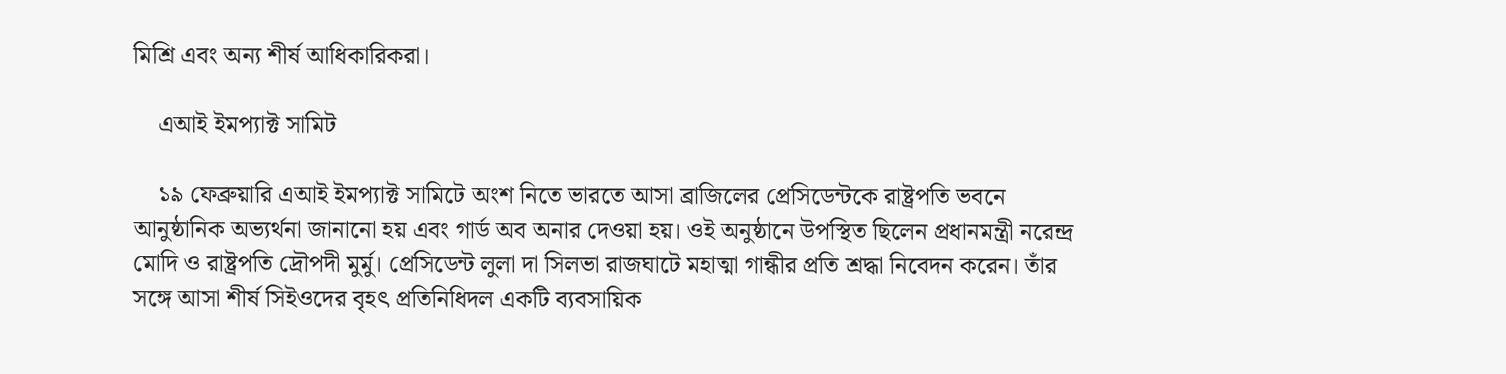মিশ্রি এবং অন্য শীর্ষ আধিকারিকরা।

    এআই ইমপ্যাক্ট সামিট

    ১৯ ফেব্রুয়ারি এআই ইমপ্যাক্ট সামিটে অংশ নিতে ভারতে আসা ব্রাজিলের প্রেসিডেন্টকে রাষ্ট্রপতি ভবনে আনুষ্ঠানিক অভ্যর্থনা জানানো হয় এবং গার্ড অব অনার দেওয়া হয়। ওই অনুষ্ঠানে উপস্থিত ছিলেন প্রধানমন্ত্রী নরেন্দ্র মোদি ও রাষ্ট্রপতি দ্রৌপদী মুর্মু। প্রেসিডেন্ট লুলা দা সিলভা রাজঘাটে মহাত্মা গান্ধীর প্রতি শ্রদ্ধা নিবেদন করেন। তাঁর সঙ্গে আসা শীর্ষ সিইওদের বৃহৎ প্রতিনিধিদল একটি ব্যবসায়িক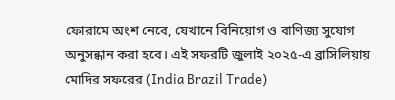ফোরামে অংশ নেবে, যেখানে বিনিয়োগ ও বাণিজ্য সুযোগ অনুসন্ধান করা হবে। এই সফরটি জুলাই ২০২৫-এ ব্রাসিলিয়ায় মোদির সফরের (India Brazil Trade)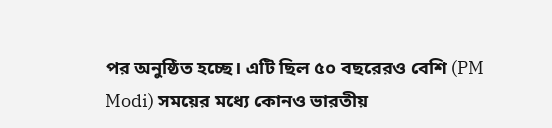পর অনুষ্ঠিত হচ্ছে। এটি ছিল ৫০ বছরেরও বেশি (PM Modi) সময়ের মধ্যে কোনও ভারতীয়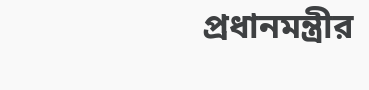প্রধানমন্ত্রীর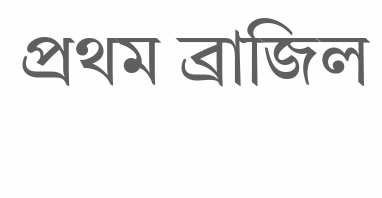প্রথম ব্রাজিল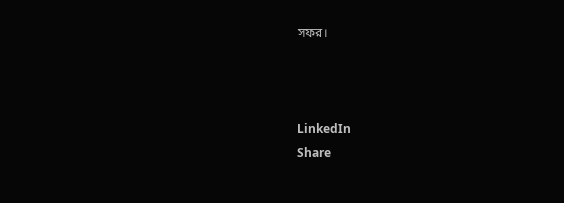সফর।



LinkedIn
Share